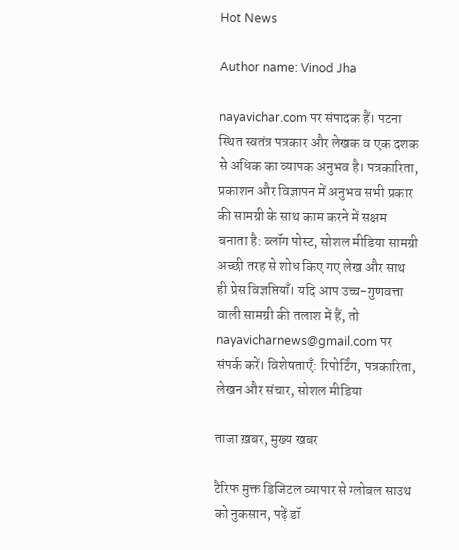Hot News

Author name: Vinod Jha

nayavichar.com पर संपादक हैं। पटना स्थित स्वतंत्र पत्रकार और लेखक व एक दशक से अधिक का व्यापक अनुभव है। पत्रकारिता, प्रकाशन और विज्ञापन में अनुभव सभी प्रकार की सामग्री के साथ काम करने में सक्षम बनाता है: ब्लॉग पोस्ट, सोशल मीडिया सामग्री अच्छी तरह से शोध किए गए लेख और साथ ही प्रेस विज्ञप्तियाँ। यदि आप उच्च-गुणवत्ता वाली सामग्री की तलाश में हैं, तो nayavicharnews@gmail.com पर संपर्क करें। विशेषताएँ: रिपोर्टिंग, पत्रकारिता, लेखन और संचार, सोशल मीडिया

ताजा ख़बर, मुख्य खबर

टैरिफ मुक्त डिजिटल व्यापार से ग्लोबल साउथ को नुकसान, पढ़ें डॉ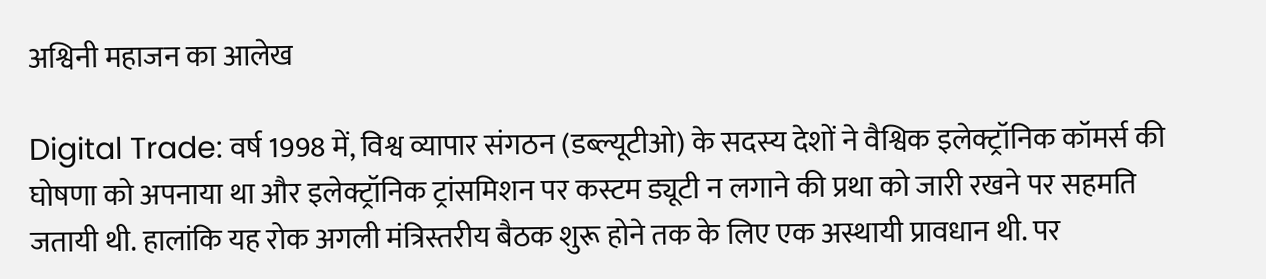अश्विनी महाजन का आलेख

Digital Trade: वर्ष 1998 में, विश्व व्यापार संगठन (डब्ल्यूटीओ) के सदस्य देशों ने वैश्विक इलेक्ट्रॉनिक कॉमर्स की घोषणा को अपनाया था और इलेक्ट्रॉनिक ट्रांसमिशन पर कस्टम ड्यूटी न लगाने की प्रथा को जारी रखने पर सहमति जतायी थी. हालांकि यह रोक अगली मंत्रिस्तरीय बैठक शुरू होने तक के लिए एक अस्थायी प्रावधान थी. पर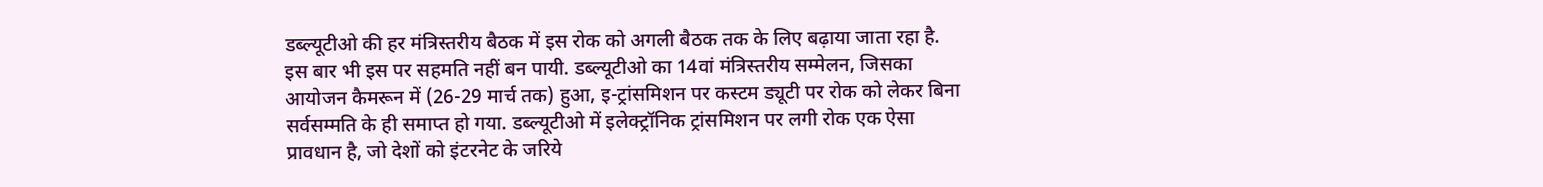डब्ल्यूटीओ की हर मंत्रिस्तरीय बैठक में इस रोक को अगली बैठक तक के लिए बढ़ाया जाता रहा है. इस बार भी इस पर सहमति नहीं बन पायी. डब्ल्यूटीओ का 14वां मंत्रिस्तरीय सम्मेलन, जिसका आयोजन कैमरून में (26-29 मार्च तक) हुआ, इ-ट्रांसमिशन पर कस्टम ड्यूटी पर रोक को लेकर बिना सर्वसम्मति के ही समाप्त हो गया. डब्ल्यूटीओ में इलेक्ट्रॉनिक ट्रांसमिशन पर लगी रोक एक ऐसा प्रावधान है, जो देशों को इंटरनेट के जरिये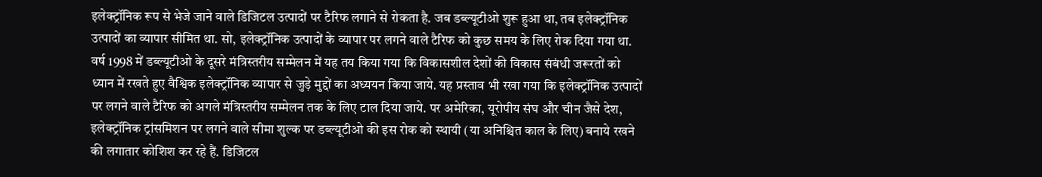इलेक्ट्रॉनिक रूप से भेजे जाने वाले डिजिटल उत्पादों पर टैरिफ लगाने से रोकता है. जब डब्ल्यूटीओ शुरू हुआ था, तब इलेक्ट्रॉनिक उत्पादों का व्यापार सीमित था. सो, इलेक्ट्रॉनिक उत्पादों के व्यापार पर लगने वाले टैरिफ को कुछ समय के लिए रोक दिया गया था. वर्ष 1998 में डब्ल्यूटीओ के दूसरे मंत्रिस्तरीय सम्मेलन में यह तय किया गया कि विकासशील देशों की विकास संबंधी जरूरतों को ध्यान में रखते हुए वैश्विक इलेक्ट्रॉनिक व्यापार से जुड़े मुद्दों का अध्ययन किया जाये. यह प्रस्ताव भी रखा गया कि इलेक्ट्रॉनिक उत्पादों पर लगने वाले टैरिफ को अगले मंत्रिस्तरीय सम्मेलन तक के लिए टाल दिया जाये. पर अमेरिका, यूरोपीय संघ और चीन जैसे देश, इलेक्ट्रॉनिक ट्रांसमिशन पर लगने वाले सीमा शुल्क पर डब्ल्यूटीओ की इस रोक को स्थायी (या अनिश्चित काल के लिए) बनाये रखने की लगातार कोशिश कर रहे हैं. डिजिटल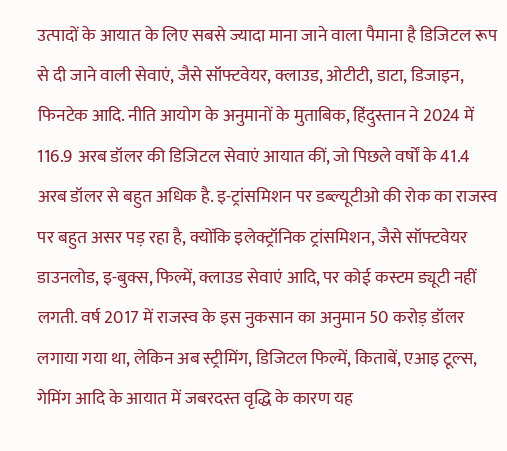उत्पादों के आयात के लिए सबसे ज्यादा माना जाने वाला पैमाना है डिजिटल रूप से दी जाने वाली सेवाएं, जैसे सॉफ्टवेयर, क्लाउड, ओटीटी, डाटा, डिजाइन, फिनटेक आदि. नीति आयोग के अनुमानों के मुताबिक, हिंदुस्तान ने 2024 में 116.9 अरब डॉलर की डिजिटल सेवाएं आयात कीं, जो पिछले वर्षों के 41.4 अरब डॉलर से बहुत अधिक है. इ-ट्रांसमिशन पर डब्ल्यूटीओ की रोक का राजस्व पर बहुत असर पड़ रहा है, क्योंकि इलेक्ट्रॉनिक ट्रांसमिशन, जैसे सॉफ्टवेयर डाउनलोड, इ-बुक्स, फिल्में, क्लाउड सेवाएं आदि, पर कोई कस्टम ड्यूटी नहीं लगती. वर्ष 2017 में राजस्व के इस नुकसान का अनुमान 50 करोड़ डॉलर लगाया गया था, लेकिन अब स्ट्रीमिंग, डिजिटल फिल्में, किताबें, एआइ टूल्स, गेमिंग आदि के आयात में जबरदस्त वृद्धि के कारण यह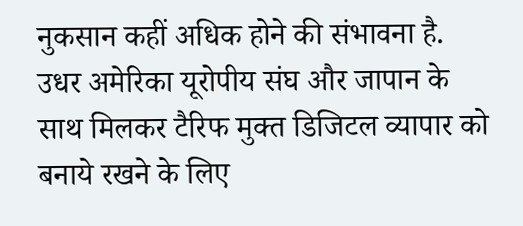नुकसान कहीं अधिक होने की संभावना है. उधर अमेरिका यूरोपीय संघ और जापान के साथ मिलकर टैरिफ मुक्त डिजिटल व्यापार को बनाये रखने के लिए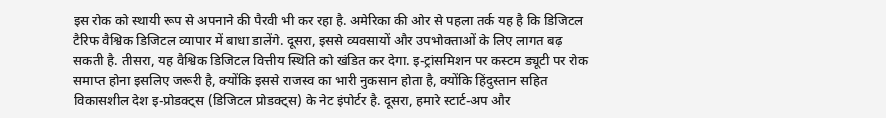इस रोक को स्थायी रूप से अपनाने की पैरवी भी कर रहा है. अमेरिका की ओर से पहला तर्क यह है कि डिजिटल टैरिफ वैश्विक डिजिटल व्यापार में बाधा डालेंगे. दूसरा, इससे व्यवसायों और उपभोक्ताओं के लिए लागत बढ़ सकती है. तीसरा, यह वैश्विक डिजिटल वित्तीय स्थिति को खंडित कर देगा. इ-ट्रांसमिशन पर कस्टम ड्यूटी पर रोक समाप्त होना इसलिए जरूरी है, क्योंकि इससे राजस्व का भारी नुकसान होता है, क्योंकि हिंदुस्तान सहित विकासशील देश इ-प्रोडक्ट्स (डिजिटल प्रोडक्ट्स) के नेट इंपोर्टर है. दूसरा, हमारे स्टार्ट-अप और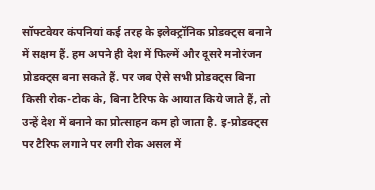सॉफ्टवेयर कंपनियां कई तरह के इलेक्ट्रॉनिक प्रोडक्ट्स बनाने में सक्षम हैं. हम अपने ही देश में फिल्में और दूसरे मनोरंजन प्रोडक्ट्स बना सकते हैं. पर जब ऐसे सभी प्रोडक्ट्स बिना किसी रोक-टोक के, बिना टैरिफ के आयात किये जाते हैं, तो उन्हें देश में बनाने का प्रोत्साहन कम हो जाता है. इ-प्रोडक्ट्स पर टैरिफ लगाने पर लगी रोक असल में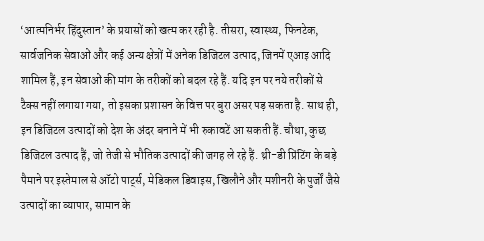‘आत्मनिर्भर हिंदुस्तान’ के प्रयासों को खत्म कर रही है. तीसरा, स्वास्थ्य, फिनटेक, सार्वजनिक सेवाओं और कई अन्य क्षेत्रों में अनेक डिजिटल उत्पाद, जिनमें एआइ आदि शामिल हैं, इन सेवाओं की मांग के तरीकों को बदल रहे हैं. यदि इन पर नये तरीकों से टैक्स नहीं लगाया गया, तो इसका प्रशासन के वित्त पर बुरा असर पड़ सकता है. साथ ही, इन डिजिटल उत्पादों को देश के अंदर बनाने में भी रुकावटें आ सकती हैं. चौथा, कुछ डिजिटल उत्पाद हैं, जो तेजी से भौतिक उत्पादों की जगह ले रहे हैं. थ्री-डी प्रिंटिंग के बड़े पैमाने पर इस्तेमाल से ऑटो पार्ट्स, मेडिकल डिवाइस, खिलौने और मशीनरी के पुर्जों जैसे उत्पादों का व्यापार, सामान के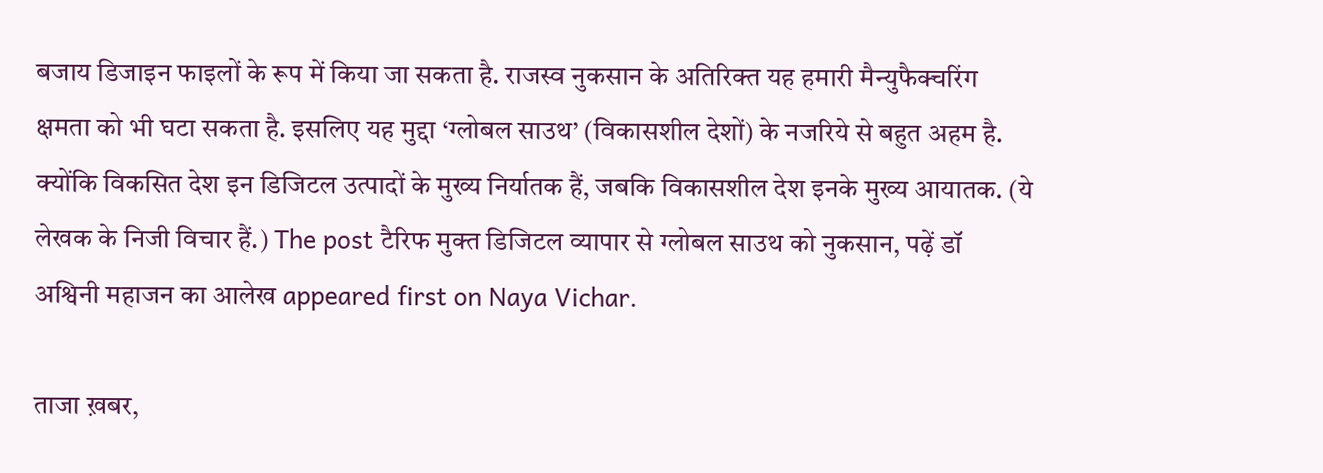बजाय डिजाइन फाइलों के रूप में किया जा सकता है. राजस्व नुकसान के अतिरिक्त यह हमारी मैन्युफैक्चरिंग क्षमता को भी घटा सकता है. इसलिए यह मुद्दा ‘ग्लोबल साउथ’ (विकासशील देशों) के नजरिये से बहुत अहम है. क्योंकि विकसित देश इन डिजिटल उत्पादों के मुख्य निर्यातक हैं, जबकि विकासशील देश इनके मुख्य आयातक. (ये लेखक के निजी विचार हैं.) The post टैरिफ मुक्त डिजिटल व्यापार से ग्लोबल साउथ को नुकसान, पढ़ें डॉ अश्विनी महाजन का आलेख appeared first on Naya Vichar.

ताजा ख़बर,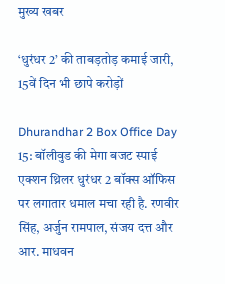मुख्य खबर

‘धुरंधर 2’ की ताबड़तोड़ कमाई जारी, 15वें दिन भी छापे करोड़ों

Dhurandhar 2 Box Office Day 15: बॉलीवुड की मेगा बजट स्पाई एक्शन थ्रिलर धुरंधर 2 बॉक्स ऑफिस पर लगातार धमाल मचा रही है. रणवीर सिंह, अर्जुन रामपाल, संजय दत्त और आर. माधवन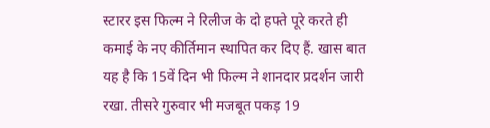स्टारर इस फिल्म ने रिलीज के दो हफ्ते पूरे करते ही कमाई के नए कीर्तिमान स्थापित कर दिए हैं. खास बात यह है कि 15वें दिन भी फिल्म ने शानदार प्रदर्शन जारी रखा. तीसरे गुरुवार भी मजबूत पकड़ 19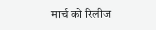मार्च को रिलीज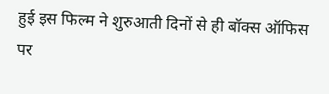हुई इस फिल्म ने शुरुआती दिनों से ही बॉक्स ऑफिस पर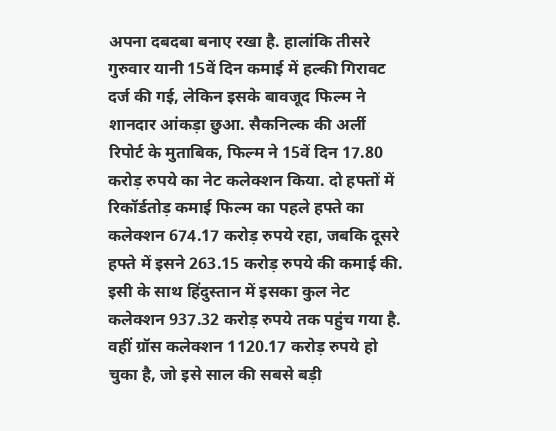अपना दबदबा बनाए रखा है. हालांकि तीसरे गुरुवार यानी 15वें दिन कमाई में हल्की गिरावट दर्ज की गई, लेकिन इसके बावजूद फिल्म ने शानदार आंकड़ा छुआ. सैकनिल्क की अर्ली रिपोर्ट के मुताबिक, फिल्म ने 15वें दिन 17.80 करोड़ रुपये का नेट कलेक्शन किया. दो हफ्तों में रिकॉर्डतोड़ कमाई फिल्म का पहले हफ्ते का कलेक्शन 674.17 करोड़ रुपये रहा, जबकि दूसरे हफ्ते में इसने 263.15 करोड़ रुपये की कमाई की. इसी के साथ हिंदुस्तान में इसका कुल नेट कलेक्शन 937.32 करोड़ रुपये तक पहुंच गया है. वहीं ग्रॉस कलेक्शन 1120.17 करोड़ रुपये हो चुका है, जो इसे साल की सबसे बड़ी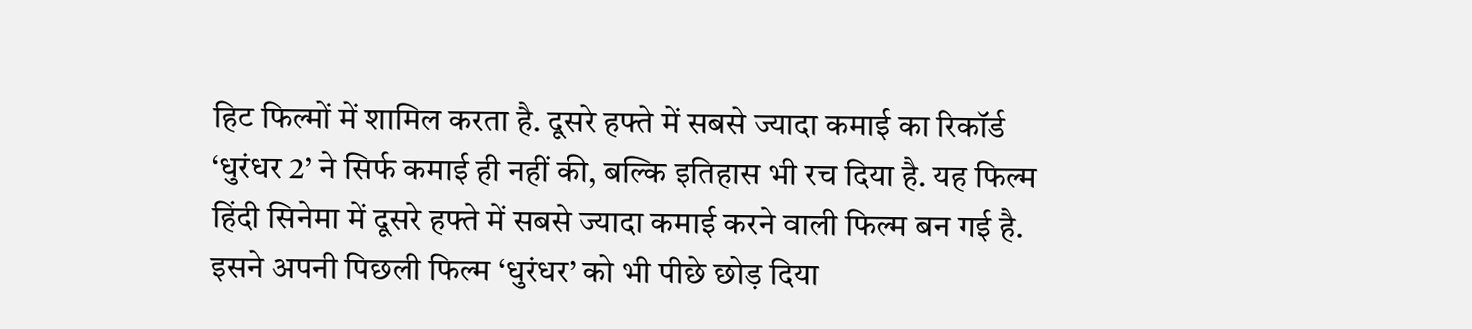हिट फिल्मों में शामिल करता है. दूसरे हफ्ते में सबसे ज्यादा कमाई का रिकॉर्ड ‘धुरंधर 2’ ने सिर्फ कमाई ही नहीं की, बल्कि इतिहास भी रच दिया है. यह फिल्म हिंदी सिनेमा में दूसरे हफ्ते में सबसे ज्यादा कमाई करने वाली फिल्म बन गई है. इसने अपनी पिछली फिल्म ‘धुरंधर’ को भी पीछे छोड़ दिया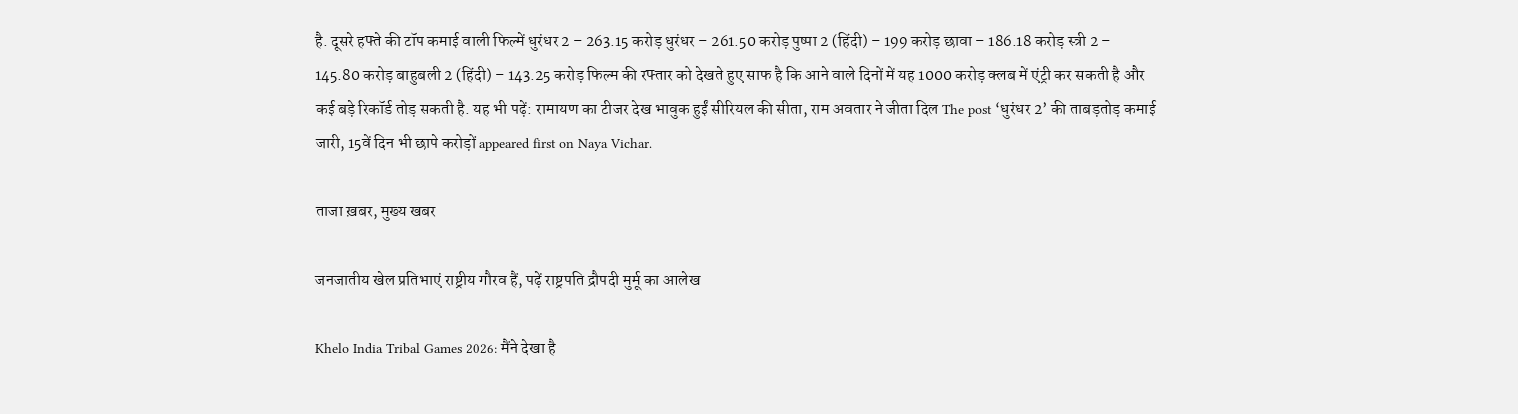है. दूसरे हफ्ते की टॉप कमाई वाली फिल्में धुरंधर 2 – 263.15 करोड़ धुरंधर – 261.50 करोड़ पुष्पा 2 (हिंदी) – 199 करोड़ छावा – 186.18 करोड़ स्त्री 2 – 145.80 करोड़ बाहुबली 2 (हिंदी) – 143.25 करोड़ फिल्म की रफ्तार को देखते हुए साफ है कि आने वाले दिनों में यह 1000 करोड़ क्लब में एंट्री कर सकती है और कई बड़े रिकॉर्ड तोड़ सकती है. यह भी पढ़ें: रामायण का टीजर देख भावुक हुईं सीरियल की सीता, राम अवतार ने जीता दिल The post ‘धुरंधर 2’ की ताबड़तोड़ कमाई जारी, 15वें दिन भी छापे करोड़ों appeared first on Naya Vichar.

ताजा ख़बर, मुख्य खबर

जनजातीय खेल प्रतिभाएं राष्ट्रीय गौरव हैं, पढ़ें राष्ट्रपति द्रौपदी मुर्मू का आलेख

Khelo India Tribal Games 2026: मैंने देखा है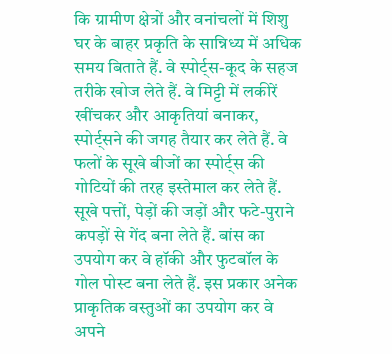कि ग्रामीण क्षेत्रों और वनांचलों में शिशु घर के बाहर प्रकृति के सान्निध्य में अधिक समय बिताते हैं. वे स्पोर्ट्स-कूद के सहज तरीके खोज लेते हैं. वे मिट्टी में लकीरें खींचकर और आकृतियां बनाकर, स्पोर्ट्सने की जगह तैयार कर लेते हैं. वे फलों के सूखे बीजों का स्पोर्ट्स की गोटियों की तरह इस्तेमाल कर लेते हैं. सूखे पत्तों, पेड़ों की जड़ों और फटे-पुराने कपड़ों से गेंद बना लेते हैं. बांस का उपयोग कर वे हॉकी और फुटबॉल के गोल पोस्ट बना लेते हैं. इस प्रकार अनेक प्राकृतिक वस्तुओं का उपयोग कर वे अपने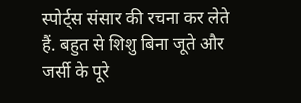स्पोर्ट्स संसार की रचना कर लेते हैं. बहुत से शिशु बिना जूते और जर्सी के पूरे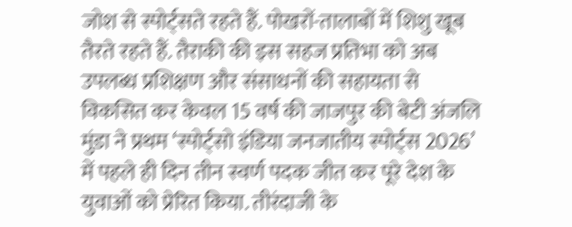जोश से स्पोर्ट्सते रहते हैं. पोखरों-तालाबों में शिशु खूब तैरते रहते हैं. तैराकी की इस सहज प्रतिभा को अब उपलब्ध प्रशिक्षण और संसाधनों की सहायता से विकसित कर केवल 15 वर्ष की जाजपुर की बेटी अंजलि मुंडा ने प्रथम ‘स्पोर्ट्सो इंडिया जनजातीय स्पोर्ट्स 2026’ में पहले ही दिन तीन स्वर्ण पदक जीत कर पूरे देश के युवाओं को प्रेरित किया. तीरंदाजी के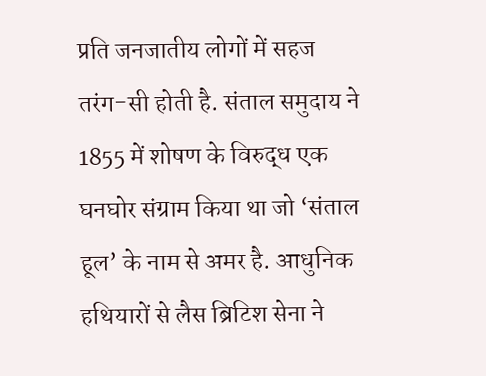प्रति जनजातीय लोगों में सहज तरंग-सी होती है. संताल समुदाय ने 1855 में शोषण के विरुद्ध एक घनघोर संग्राम किया था जो ‘संताल हूल’ के नाम से अमर है. आधुनिक हथियारों से लैस ब्रिटिश सेना ने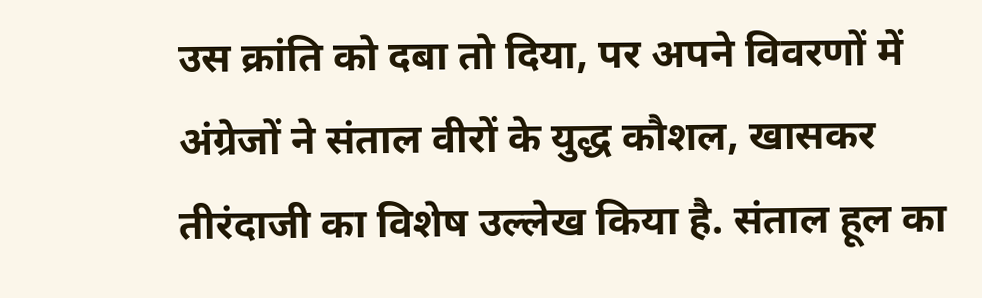उस क्रांति को दबा तो दिया, पर अपने विवरणों में अंग्रेजों ने संताल वीरों के युद्ध कौशल, खासकर तीरंदाजी का विशेष उल्लेख किया है. संताल हूल का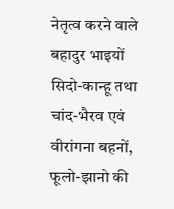नेतृत्व करने वाले बहादुर भाइयों सिदो-कान्हू तथा चांद-भैरव एवं वीरांगना बहनों, फूलो-झानो की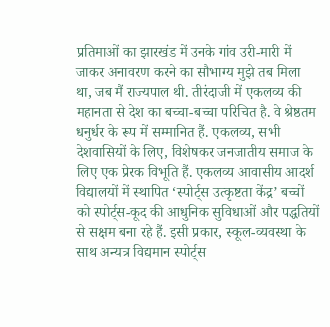प्रतिमाओं का झारखंड में उनके गांव उरी-मारी में जाकर अनावरण करने का सौभाग्य मुझे तब मिला था, जब मैं राज्यपाल थी. तीरंदाजी में एकलव्य की महानता से देश का बच्चा-बच्चा परिचित है. वे श्रेष्ठतम धनुर्धर के रूप में सम्मानित हैं. एकलव्य, सभी देशवासियों के लिए, विशेषकर जनजातीय समाज के लिए एक प्रेरक विभूति हैं. एकलव्य आवासीय आदर्श विद्यालयों में स्थापित ‘स्पोर्ट्स उत्कृष्टता केंद्र’ बच्चों को स्पोर्ट्स-कूद की आधुनिक सुविधाओं और पद्धतियों से सक्षम बना रहे हैं. इसी प्रकार, स्कूल-व्यवस्था के साथ अन्यत्र विद्यमान स्पोर्ट्स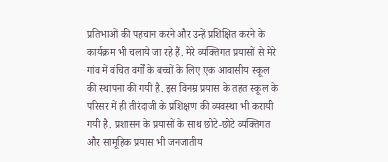प्रतिभाओं की पहचान करने और उन्हें प्रशिक्षित करने के कार्यक्रम भी चलाये जा रहे हैं. मेरे व्यक्तिगत प्रयासों से मेरे गांव में वंचित वर्गों के बच्चों के लिए एक आवासीय स्कूल की स्थापना की गयी है. इस विनम्र प्रयास के तहत स्कूल के परिसर में ही तीरंदाजी के प्रशिक्षण की व्यवस्था भी करायी गयी है. प्रशासन के प्रयासों के साथ छोटे-छोटे व्यक्तिगत और सामूहिक प्रयास भी जनजातीय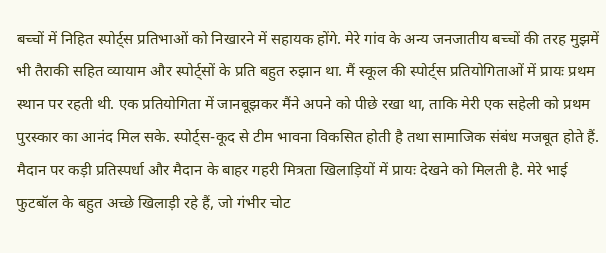बच्चों में निहित स्पोर्ट्स प्रतिभाओं को निखारने में सहायक होंगे. मेरे गांव के अन्य जनजातीय बच्चों की तरह मुझमें भी तैराकी सहित व्यायाम और स्पोर्ट्सों के प्रति बहुत रुझान था. मैं स्कूल की स्पोर्ट्स प्रतियोगिताओं में प्रायः प्रथम स्थान पर रहती थी. एक प्रतियोगिता में जानबूझकर मैंने अपने को पीछे रखा था, ताकि मेरी एक सहेली को प्रथम पुरस्कार का आनंद मिल सके. स्पोर्ट्स-कूद से टीम भावना विकसित होती है तथा सामाजिक संबंध मजबूत होते हैं. मैदान पर कड़ी प्रतिस्पर्धा और मैदान के बाहर गहरी मित्रता खिलाड़ियों में प्रायः देखने को मिलती है. मेरे भाई फुटबॉल के बहुत अच्छे खिलाड़ी रहे हैं, जो गंभीर चोट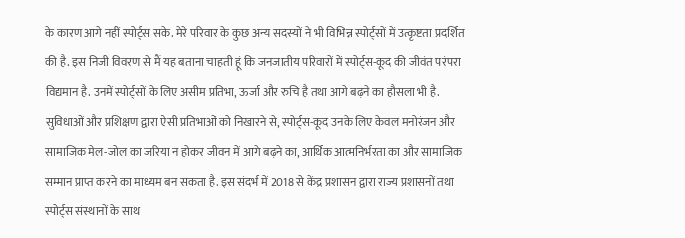के कारण आगे नहीं स्पोर्ट्स सके. मेरे परिवार के कुछ अन्य सदस्यों ने भी विभिन्न स्पोर्ट्सों में उत्कृष्टता प्रदर्शित की है. इस निजी विवरण से मैं यह बताना चाहती हूं कि जनजातीय परिवारों में स्पोर्ट्स-कूद की जीवंत परंपरा विद्यमान है. उनमें स्पोर्ट्सों के लिए असीम प्रतिभा, ऊर्जा और रुचि है तथा आगे बढ़ने का हौसला भी है. सुविधाओं और प्रशिक्षण द्वारा ऐसी प्रतिभाओं को निखारने से, स्पोर्ट्स-कूद उनके लिए केवल मनोरंजन और सामाजिक मेल-जोल का जरिया न होकर जीवन में आगे बढ़ने का, आर्थिक आत्मनिर्भरता का और सामाजिक सम्मान प्राप्त करने का माध्यम बन सकता है. इस संदर्भ में 2018 से केंद्र प्रशासन द्वारा राज्य प्रशासनों तथा स्पोर्ट्स संस्थानों के साथ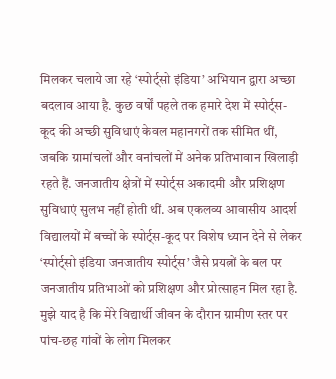मिलकर चलाये जा रहे ‘स्पोर्ट्सो इंडिया’ अभियान द्वारा अच्छा बदलाव आया है. कुछ वर्षों पहले तक हमारे देश में स्पोर्ट्स-कूद की अच्छी सुविधाएं केवल महानगरों तक सीमित थीं, जबकि ग्रामांचलों और वनांचलों में अनेक प्रतिभावान खिलाड़ी रहते हैं. जनजातीय क्षेत्रों में स्पोर्ट्स अकादमी और प्रशिक्षण सुविधाएं सुलभ नहीं होती थीं. अब एकलव्य आवासीय आदर्श विद्यालयों में बच्चों के स्पोर्ट्स-कूद पर विशेष ध्यान देने से लेकर ‘स्पोर्ट्सो इंडिया जनजातीय स्पोर्ट्स’ जैसे प्रयत्नों के बल पर जनजातीय प्रतिभाओं को प्रशिक्षण और प्रोत्साहन मिल रहा है. मुझे याद है कि मेरे विद्यार्थी जीवन के दौरान ग्रामीण स्तर पर पांच-छह गांवों के लोग मिलकर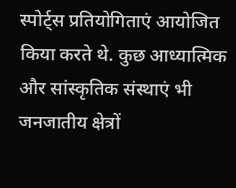स्पोर्ट्स प्रतियोगिताएं आयोजित किया करते थे. कुछ आध्यात्मिक और सांस्कृतिक संस्थाएं भी जनजातीय क्षेत्रों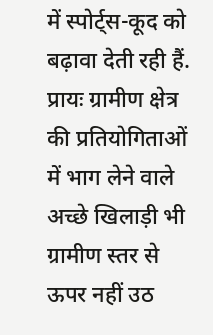में स्पोर्ट्स-कूद को बढ़ावा देती रही हैं. प्रायः ग्रामीण क्षेत्र की प्रतियोगिताओं में भाग लेने वाले अच्छे खिलाड़ी भी ग्रामीण स्तर से ऊपर नहीं उठ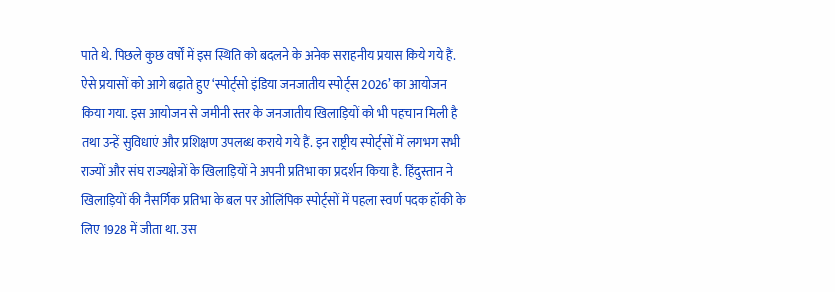पाते थे. पिछले कुछ वर्षों में इस स्थिति को बदलने के अनेक सराहनीय प्रयास किये गये हैं. ऐसे प्रयासों को आगे बढ़ाते हुए ‘स्पोर्ट्सो इंडिया जनजातीय स्पोर्ट्स 2026’ का आयोजन किया गया. इस आयोजन से जमीनी स्तर के जनजातीय खिलाड़ियों को भी पहचान मिली है तथा उन्हें सुविधाएं और प्रशिक्षण उपलब्ध कराये गये हैं. इन राष्ट्रीय स्पोर्ट्सों में लगभग सभी राज्यों और संघ राज्यक्षेत्रों के खिलाड़ियों ने अपनी प्रतिभा का प्रदर्शन किया है. हिंदुस्तान ने खिलाड़ियों की नैसर्गिक प्रतिभा के बल पर ओलिंपिक स्पोर्ट्सों में पहला स्वर्ण पदक हॉकी के लिए 1928 में जीता था. उस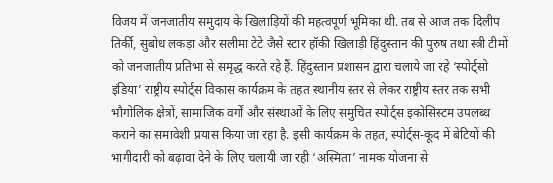विजय में जनजातीय समुदाय के खिलाड़ियों की महत्वपूर्ण भूमिका थी. तब से आज तक दिलीप तिर्की, सुबोध लकड़ा और सलीमा टेटे जैसे स्टार हॉकी खिलाड़ी हिंदुस्तान की पुरुष तथा स्त्री टीमों को जनजातीय प्रतिभा से समृद्ध करते रहे हैं. हिंदुस्तान प्रशासन द्वारा चलाये जा रहे ‘स्पोर्ट्सो इंडिया’ राष्ट्रीय स्पोर्ट्स विकास कार्यक्रम के तहत स्थानीय स्तर से लेकर राष्ट्रीय स्तर तक सभी भौगोलिक क्षेत्रों, सामाजिक वर्गों और संस्थाओं के लिए समुचित स्पोर्ट्स इकोसिस्टम उपलब्ध कराने का समावेशी प्रयास किया जा रहा है. इसी कार्यक्रम के तहत, स्पोर्ट्स-कूद में बेटियों की भागीदारी को बढ़ावा देने के लिए चलायी जा रही ‘अस्मिता’ नामक योजना से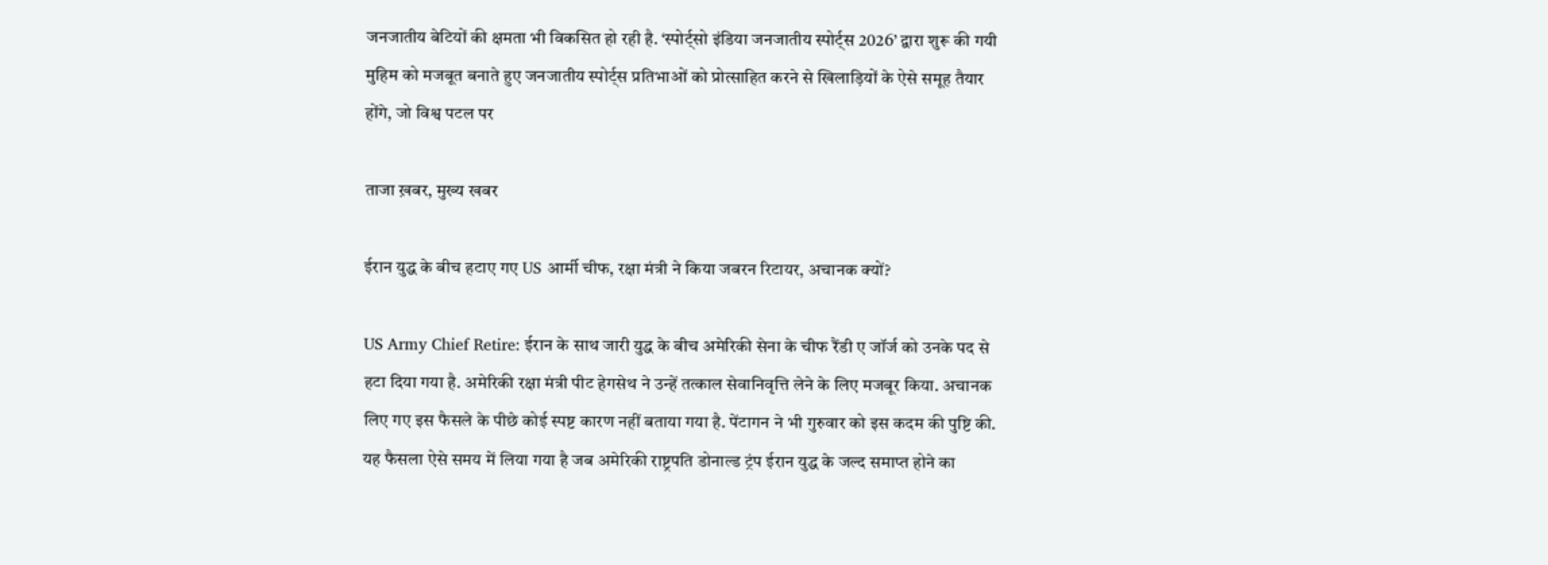जनजातीय बेटियों की क्षमता भी विकसित हो रही है. ‘स्पोर्ट्सो इंडिया जनजातीय स्पोर्ट्स 2026’ द्वारा शुरू की गयी मुहिम को मजबूत बनाते हुए जनजातीय स्पोर्ट्स प्रतिभाओं को प्रोत्साहित करने से खिलाड़ियों के ऐसे समूह तैयार होंगे, जो विश्व पटल पर

ताजा ख़बर, मुख्य खबर

ईरान युद्ध के बीच हटाए गए US आर्मी चीफ, रक्षा मंत्री ने किया जबरन रिटायर, अचानक क्यों?

US Army Chief Retire: ईरान के साथ जारी युद्ध के बीच अमेरिकी सेना के चीफ रैंडी ए जॉर्ज को उनके पद से हटा दिया गया है. अमेरिकी रक्षा मंत्री पीट हेगसेथ ने उन्हें तत्काल सेवानिवृत्ति लेने के लिए मजबूर किया. अचानक लिए गए इस फैसले के पीछे कोई स्पष्ट कारण नहीं बताया गया है. पेंटागन ने भी गुरुवार को इस कदम की पुष्टि की.  यह फैसला ऐसे समय में लिया गया है जब अमेरिकी राष्ट्रपति डोनाल्ड ट्रंप ईरान युद्ध के जल्द समाप्त होने का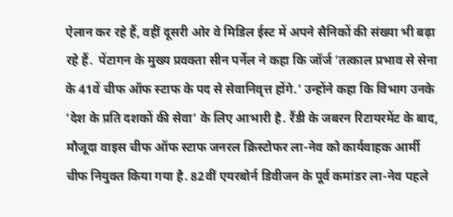ऐलान कर रहे हैं, वहीं दूसरी ओर वे मिडिल ईस्ट में अपने सैनिकों की संख्या भी बढ़ा रहे हैं.  पेंटागन के मुख्य प्रवक्ता सीन पर्नेल ने कहा कि जॉर्ज ‘तत्काल प्रभाव से सेना के 41वें चीफ ऑफ स्टाफ के पद से सेवानिवृत्त होंगे.’ उन्होंने कहा कि विभाग उनके ‘देश के प्रति दशकों की सेवा’ के लिए आभारी है. रैंडी के जबरन रिटायरमेंट के बाद, मौजूदा वाइस चीफ ऑफ स्टाफ जनरल क्रिस्टोफर ला-नेव को कार्यवाहक आर्मी चीफ नियुक्त किया गया है. 82वीं एयरबोर्न डिवीजन के पूर्व कमांडर ला-नेव पहले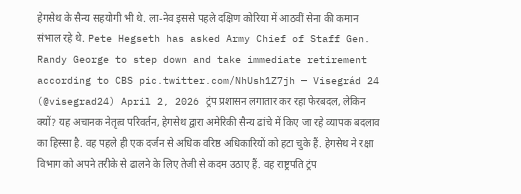हेगसेथ के सैन्य सहयोगी भी थे. ला-नेव इससे पहले दक्षिण कोरिया में आठवीं सेना की कमान संभाल रहे थे. Pete Hegseth has asked Army Chief of Staff Gen. Randy George to step down and take immediate retirement according to CBS pic.twitter.com/NhUsh1Z7jh — Visegrád 24 (@visegrad24) April 2, 2026 ट्रंप प्रशासन लगातार कर रहा फेरबदल, लेकिन क्यों? यह अचानक नेतृत्व परिवर्तन, हेगसेथ द्वारा अमेरिकी सैन्य ढांचे में किए जा रहे व्यापक बदलाव का हिस्सा है. वह पहले ही एक दर्जन से अधिक वरिष्ठ अधिकारियों को हटा चुके हैं. हेगसेथ ने रक्षा विभाग को अपने तरीके से ढालने के लिए तेजी से कदम उठाए हैं. वह राष्ट्रपति ट्रंप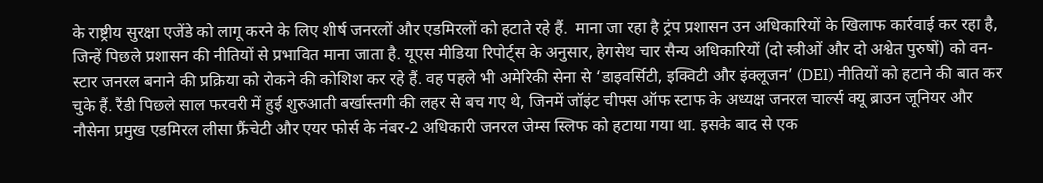के राष्ट्रीय सुरक्षा एजेंडे को लागू करने के लिए शीर्ष जनरलों और एडमिरलों को हटाते रहे हैं.  माना जा रहा है ट्रंप प्रशासन उन अधिकारियों के खिलाफ कार्रवाई कर रहा है, जिन्हें पिछले प्रशासन की नीतियों से प्रभावित माना जाता है. यूएस मीडिया रिपोर्ट्स के अनुसार, हेगसेथ चार सैन्य अधिकारियों (दो स्त्रीओं और दो अश्वेत पुरुषों) को वन-स्टार जनरल बनाने की प्रक्रिया को रोकने की कोशिश कर रहे हैं. वह पहले भी अमेरिकी सेना से ‘डाइवर्सिटी, इक्विटी और इंक्लूजन’ (DEI) नीतियों को हटाने की बात कर चुके हैं. रैंडी पिछले साल फरवरी में हुई शुरुआती बर्खास्तगी की लहर से बच गए थे, जिनमें जॉइंट चीफ्स ऑफ स्टाफ के अध्यक्ष जनरल चार्ल्स क्यू ब्राउन जूनियर और नौसेना प्रमुख एडमिरल लीसा फ्रैंचेटी और एयर फोर्स के नंबर-2 अधिकारी जनरल जेम्स स्लिफ को हटाया गया था. इसके बाद से एक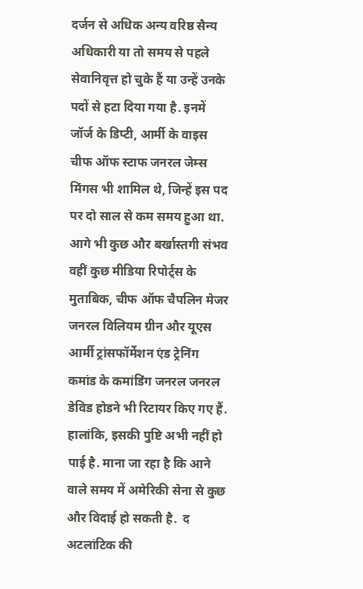दर्जन से अधिक अन्य वरिष्ठ सैन्य अधिकारी या तो समय से पहले सेवानिवृत्त हो चुके हैं या उन्हें उनके पदों से हटा दिया गया है. इनमें जॉर्ज के डिप्टी, आर्मी के वाइस चीफ ऑफ स्टाफ जनरल जेम्स मिंगस भी शामिल थे, जिन्हें इस पद पर दो साल से कम समय हुआ था.  आगे भी कुछ और बर्खास्तगी संभव वहीं कुछ मीडिया रिपोर्ट्स के मुताबिक, चीफ ऑफ चैपलिन मेजर जनरल विलियम ग्रीन और यूएस आर्मी ट्रांसफॉर्मेशन एंड ट्रेनिंग कमांड के कमांडिंग जनरल जनरल डेविड होडने भी रिटायर किए गए हैं. हालांकि, इसकी पुष्टि अभी नहीं हो पाई है. माना जा रहा है कि आने वाले समय में अमेरिकी सेना से कुछ और विदाई हो सकती है.  द अटलांटिक की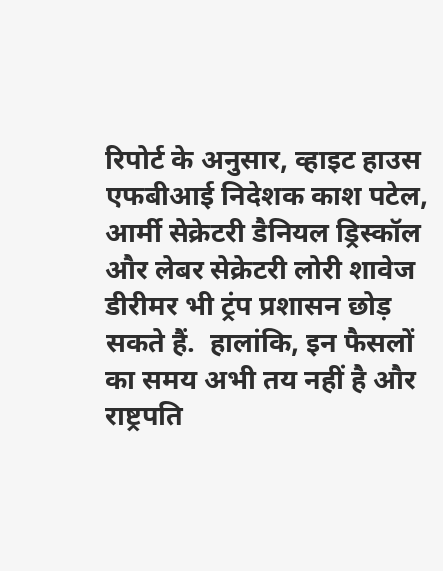रिपोर्ट के अनुसार, व्हाइट हाउस  एफबीआई निदेशक काश पटेल, आर्मी सेक्रेटरी डैनियल ड्रिस्कॉल और लेबर सेक्रेटरी लोरी शावेज डीरीमर भी ट्रंप प्रशासन छोड़ सकते हैं.  हालांकि, इन फैसलों का समय अभी तय नहीं है और राष्ट्रपति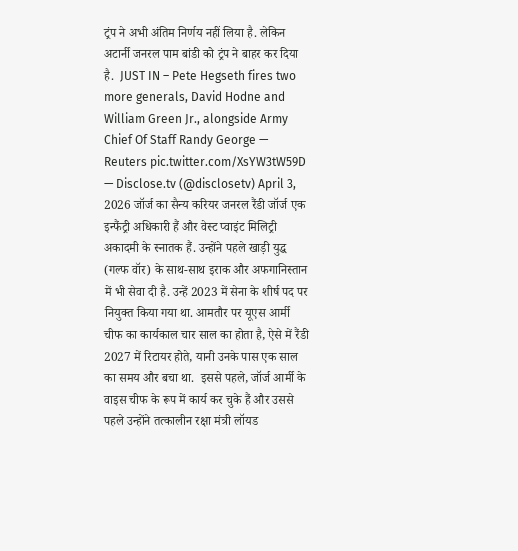ट्रंप ने अभी अंतिम निर्णय नहीं लिया है. लेकिन अटार्नी जनरल पाम बांडी को ट्रंप ने बाहर कर दिया है.  JUST IN – Pete Hegseth fires two more generals, David Hodne and William Green Jr., alongside Army Chief Of Staff Randy George — Reuters pic.twitter.com/XsYW3tW59D — Disclose.tv (@disclosetv) April 3, 2026 जॉर्ज का सैन्य करियर जनरल रैंडी जॉर्ज एक इन्फैंट्री अधिकारी हैं और वेस्ट प्वाइंट मिलिट्री अकादमी के स्नातक हैं. उन्होंने पहले खाड़ी युद्ध (गल्फ वॉर) के साथ-साथ इराक और अफगानिस्तान में भी सेवा दी है. उन्हें 2023 में सेना के शीर्ष पद पर नियुक्त किया गया था. आमतौर पर यूएस आर्मी चीफ का कार्यकाल चार साल का होता है, ऐसे में रैंडी 2027 में रिटायर होते, यानी उनके पास एक साल का समय और बचा था.  इससे पहले, जॉर्ज आर्मी के वाइस चीफ के रूप में कार्य कर चुके हैं और उससे पहले उन्होंने तत्कालीन रक्षा मंत्री लॉयड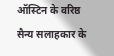ऑस्टिन के वरिष्ठ सैन्य सलाहकार के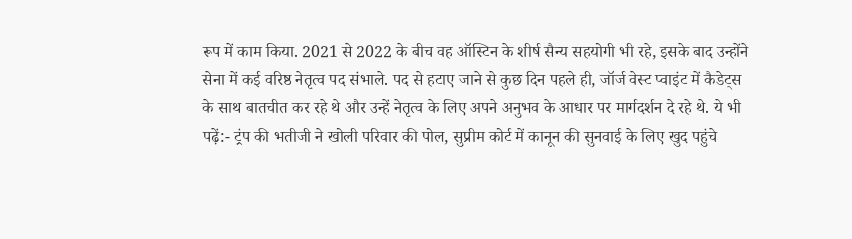रूप में काम किया. 2021 से 2022 के बीच वह ऑस्टिन के शीर्ष सैन्य सहयोगी भी रहे, इसके बाद उन्होंने सेना में कई वरिष्ठ नेतृत्व पद संभाले. पद से हटाए जाने से कुछ दिन पहले ही, जॉर्ज वेस्ट प्वाइंट में कैडेट्स के साथ बातचीत कर रहे थे और उन्हें नेतृत्व के लिए अपने अनुभव के आधार पर मार्गदर्शन दे रहे थे. ये भी पढ़ें:- ट्रंप की भतीजी ने खोली परिवार की पोल, सुप्रीम कोर्ट में कानून की सुनवाई के लिए खुद पहुंचे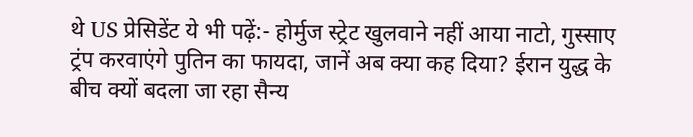थे US प्रेसिडेंट ये भी पढ़ें:- होर्मुज स्ट्रेट खुलवाने नहीं आया नाटो, गुस्साए ट्रंप करवाएंगे पुतिन का फायदा, जानें अब क्या कह दिया? ईरान युद्ध के बीच क्यों बदला जा रहा सैन्य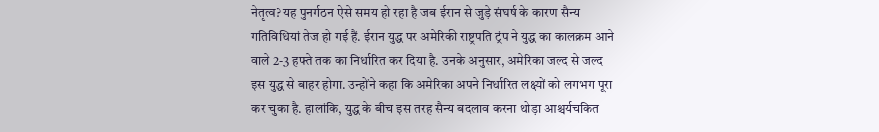नेतृत्व? यह पुनर्गठन ऐसे समय हो रहा है जब ईरान से जुड़े संघर्ष के कारण सैन्य गतिविधियां तेज हो गई हैं. ईरान युद्ध पर अमेरिकी राष्ट्रपति ट्रंप ने युद्ध का कालक्रम आने वाले 2-3 हफ्ते तक का निर्धारित कर दिया है. उनके अनुसार, अमेरिका जल्द से जल्द इस युद्ध से बाहर होगा. उन्होंने कहा कि अमेरिका अपने निर्धारित लक्ष्यों को लगभग पूरा कर चुका है. हालांकि, युद्ध के बीच इस तरह सैन्य बदलाव करना थोड़ा आश्चर्यचकित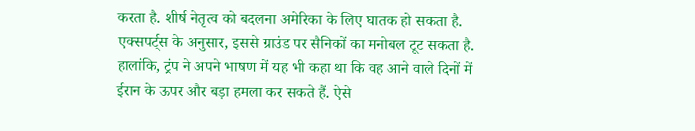करता है. शीर्ष नेतृत्व को बदलना अमेरिका के लिए घातक हो सकता है. एक्सपर्ट्स के अनुसार, इससे ग्राउंड पर सैनिकों का मनोबल टूट सकता है. हालांकि, ट्रंप ने अपने भाषण में यह भी कहा था कि वह आने वाले दिनों में ईरान के ऊपर और बड़ा हमला कर सकते हैं. ऐसे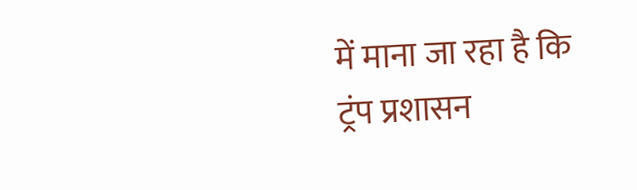में माना जा रहा है कि ट्रंप प्रशासन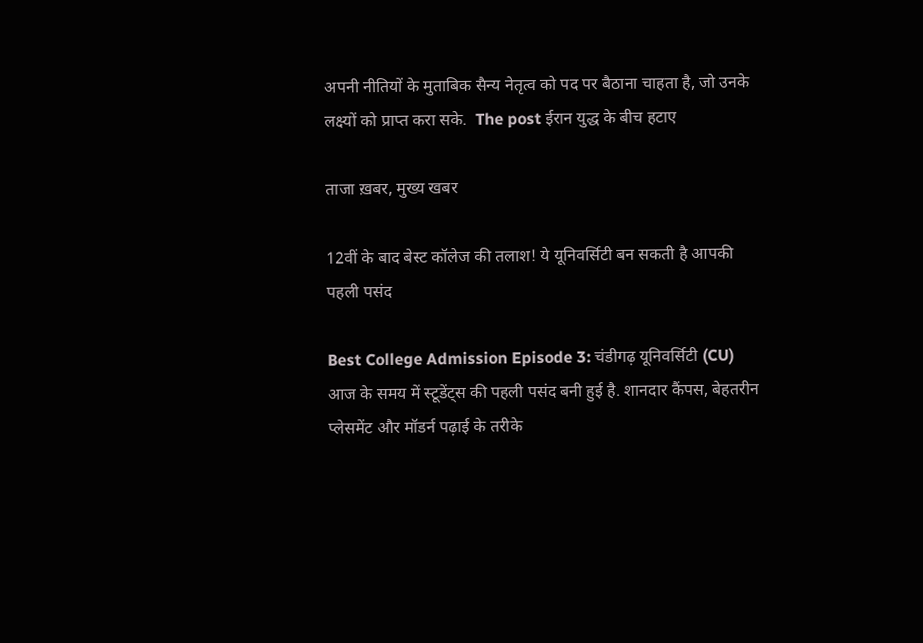अपनी नीतियों के मुताबिक सैन्य नेतृत्व को पद पर बैठाना चाहता है, जो उनके लक्ष्यों को प्राप्त करा सके.  The post ईरान युद्ध के बीच हटाए

ताजा ख़बर, मुख्य खबर

12वीं के बाद बेस्ट कॉलेज की तलाश! ये यूनिवर्सिटी बन सकती है आपकी पहली पसंद

Best College Admission Episode 3: चंडीगढ़ यूनिवर्सिटी (CU) आज के समय में स्टूडेंट्स की पहली पसंद बनी हुई है. शानदार कैंपस, बेहतरीन प्लेसमेंट और मॉडर्न पढ़ाई के तरीके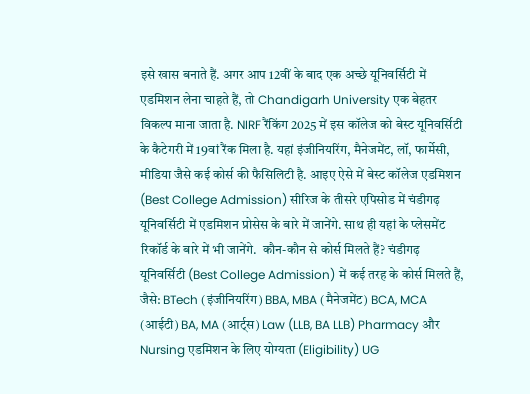इसे खास बनाते हैं. अगर आप 12वीं के बाद एक अच्छे यूनिवर्सिटी में एडमिशन लेना चाहते हैं, तो Chandigarh University एक बेहतर विकल्प माना जाता है. NIRF रैंकिंग 2025 में इस कॉलेज को बेस्ट यूनिवर्सिटी के कैटेगरी में 19वां रैंक मिला है. यहां इंजीनियरिंग, मैनेजमेंट, लॉ, फार्मेसी, मीडिया जैसे कई कोर्स की फैसिलिटी है. आइए ऐसे में बेस्ट कॉलेज एडमिशन (Best College Admission) सीरिज के तीसरे एपिसोड में चंडीगढ़ यूनिवर्सिटी में एडमिशन प्रोसेस के बारे में जानेंगे. साथ ही यहां के प्लेसमेंट रिकॉर्ड के बारे में भी जानेंगे.  कौन-कौन से कोर्स मिलते हैं? चंडीगढ़ यूनिवर्सिटी (Best College Admission) में कई तरह के कोर्स मिलते हैं, जैसे: BTech (इंजीनियरिंग) BBA, MBA (मैनेजमेंट) BCA, MCA (आईटी) BA, MA (आर्ट्स) Law (LLB, BA LLB) Pharmacy और Nursing एडमिशन के लिए योग्यता (Eligibility) UG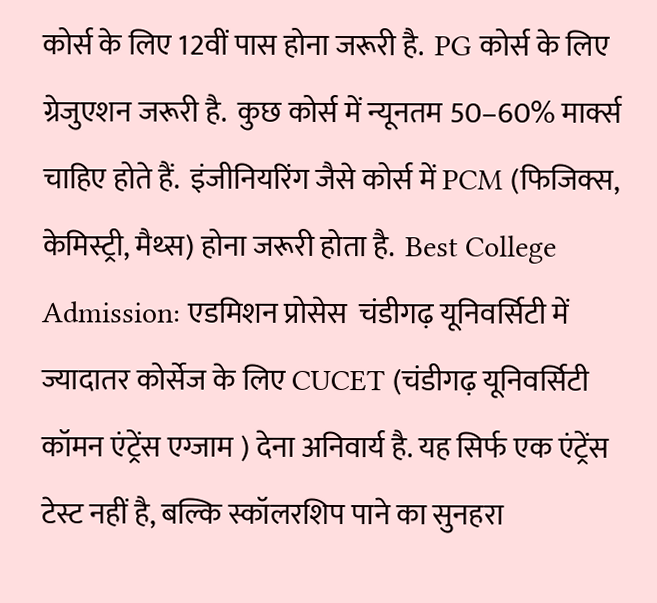कोर्स के लिए 12वीं पास होना जरूरी है.  PG कोर्स के लिए ग्रेजुएशन जरूरी है.  कुछ कोर्स में न्यूनतम 50–60% मार्क्स चाहिए होते हैं.  इंजीनियरिंग जैसे कोर्स में PCM (फिजिक्स, केमिस्ट्री, मैथ्स) होना जरूरी होता है.  Best College Admission: एडमिशन प्रोसेस  चंडीगढ़ यूनिवर्सिटी में ज्यादातर कोर्सेज के लिए CUCET (चंडीगढ़ यूनिवर्सिटी कॉमन एंट्रेंस एग्जाम ) देना अनिवार्य है. यह सिर्फ एक एंट्रेंस टेस्ट नहीं है, बल्कि स्कॉलरशिप पाने का सुनहरा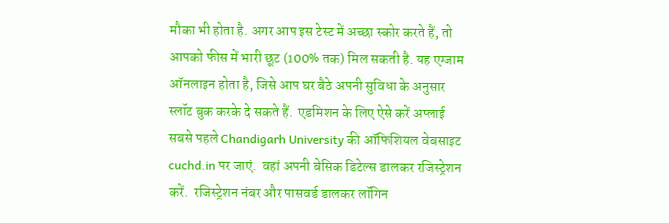मौका भी होता है. अगर आप इस टेस्ट में अच्छा स्कोर करते हैं, तो आपको फीस में भारी छूट (100% तक) मिल सकती है. यह एग्जाम ऑनलाइन होता है, जिसे आप घर बैठे अपनी सुविधा के अनुसार स्लॉट बुक करके दे सकते हैं.  एडमिशन के लिए ऐसे करें अप्लाई  सबसे पहले Chandigarh University की ऑफिशियल वेबसाइट cuchd.in पर जाएं.  वहां अपनी बेसिक डिटेल्स डालकर रजिस्ट्रेशन करें.  रजिस्ट्रेशन नंबर और पासवर्ड डालकर लॉगिन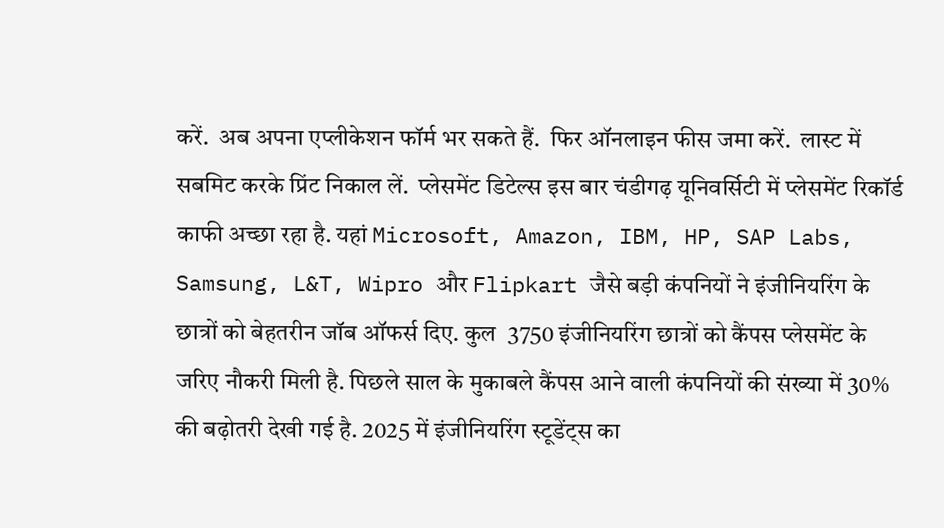करें.  अब अपना एप्लीकेशन फॉर्म भर सकते हैं.  फिर ऑनलाइन फीस जमा करें.  लास्ट में सबमिट करके प्रिंट निकाल लें.  प्लेसमेंट डिटेल्स इस बार चंडीगढ़ यूनिवर्सिटी में प्लेसमेंट रिकॉर्ड काफी अच्छा रहा है. यहां Microsoft, Amazon, IBM, HP, SAP Labs, Samsung, L&T, Wipro और Flipkart जैसे बड़ी कंपनियों ने इंजीनियरिंग के छात्रों को बेहतरीन जॉब ऑफर्स दिए. कुल  3750 इंजीनियरिंग छात्रों को कैंपस प्लेसमेंट के जरिए नौकरी मिली है. पिछले साल के मुकाबले कैंपस आने वाली कंपनियों की संख्या में 30% की बढ़ोतरी देखी गई है. 2025 में इंजीनियरिंग स्टूडेंट्स का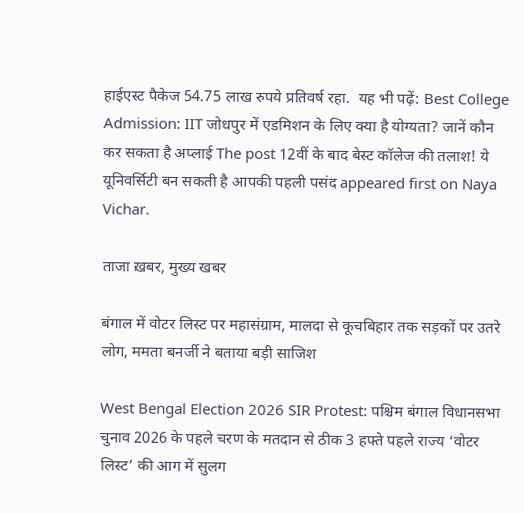हाईएस्ट पैकेज 54.75 लाख रुपये प्रतिवर्ष रहा.  यह भी पढ़ें: Best College Admission: IIT जोधपुर में एडमिशन के लिए क्या है योग्यता? जानें कौन कर सकता है अप्लाई The post 12वीं के बाद बेस्ट कॉलेज की तलाश! ये यूनिवर्सिटी बन सकती है आपकी पहली पसंद appeared first on Naya Vichar.

ताजा ख़बर, मुख्य खबर

बंगाल में वोटर लिस्ट पर महासंग्राम, मालदा से कूचबिहार तक सड़कों पर उतरे लोग, ममता बनर्जी ने बताया बड़ी साजिश

West Bengal Election 2026 SIR Protest: पश्चिम बंगाल विधानसभा चुनाव 2026 के पहले चरण के मतदान से ठीक 3 हफ्ते पहले राज्य ‘वोटर लिस्ट’ की आग में सुलग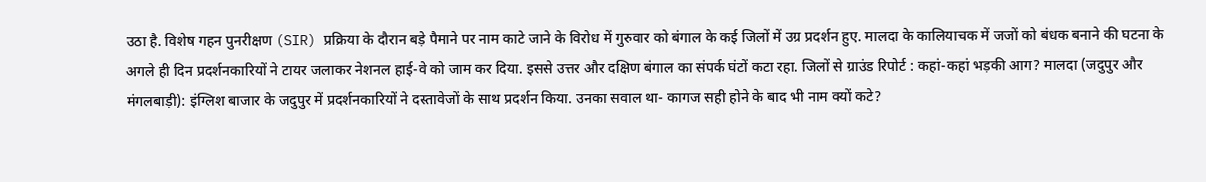उठा है. विशेष गहन पुनरीक्षण (SIR) प्रक्रिया के दौरान बड़े पैमाने पर नाम काटे जाने के विरोध में गुरुवार को बंगाल के कई जिलों में उग्र प्रदर्शन हुए. मालदा के कालियाचक में जजों को बंधक बनाने की घटना के अगले ही दिन प्रदर्शनकारियों ने टायर जलाकर नेशनल हाई-वे को जाम कर दिया. इससे उत्तर और दक्षिण बंगाल का संपर्क घंटों कटा रहा. जिलों से ग्राउंड रिपोर्ट : कहां-कहां भड़की आग? मालदा (जदुपुर और मंगलबाड़ी): इंग्लिश बाजार के जदुपुर में प्रदर्शनकारियों ने दस्तावेजों के साथ प्रदर्शन किया. उनका सवाल था- कागज सही होने के बाद भी नाम क्यों कटे?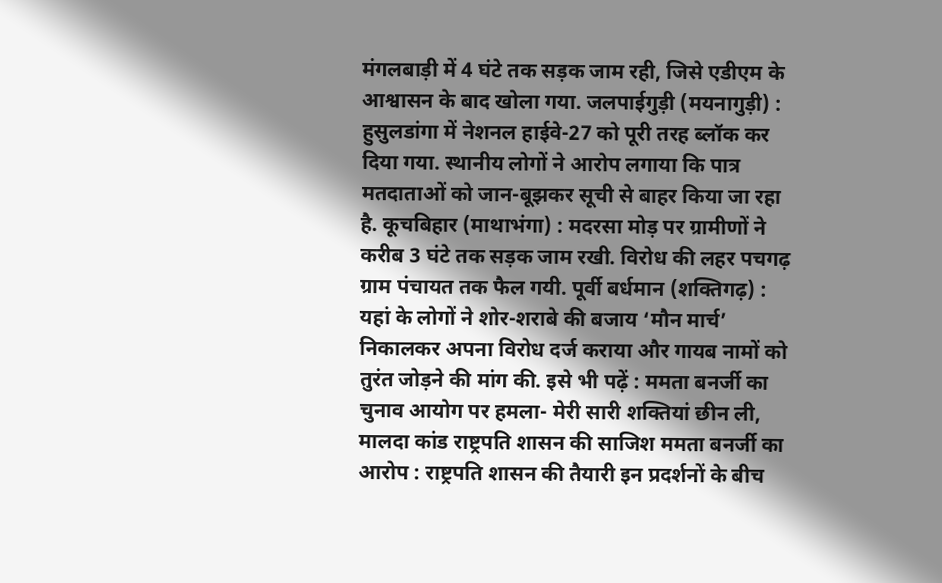मंगलबाड़ी में 4 घंटे तक सड़क जाम रही, जिसे एडीएम के आश्वासन के बाद खोला गया. जलपाईगुड़ी (मयनागुड़ी) : हुसुलडांगा में नेशनल हाईवे-27 को पूरी तरह ब्लॉक कर दिया गया. स्थानीय लोगों ने आरोप लगाया कि पात्र मतदाताओं को जान-बूझकर सूची से बाहर किया जा रहा है. कूचबिहार (माथाभंगा) : मदरसा मोड़ पर ग्रामीणों ने करीब 3 घंटे तक सड़क जाम रखी. विरोध की लहर पचगढ़ ग्राम पंचायत तक फैल गयी. पूर्वी बर्धमान (शक्तिगढ़) : यहां के लोगों ने शोर-शराबे की बजाय ‘मौन मार्च’ निकालकर अपना विरोध दर्ज कराया और गायब नामों को तुरंत जोड़ने की मांग की. इसे भी पढ़ें : ममता बनर्जी का चुनाव आयोग पर हमला- मेरी सारी शक्तियां छीन ली, मालदा कांड राष्ट्रपति शासन की साजिश ममता बनर्जी का आरोप : राष्ट्रपति शासन की तैयारी इन प्रदर्शनों के बीच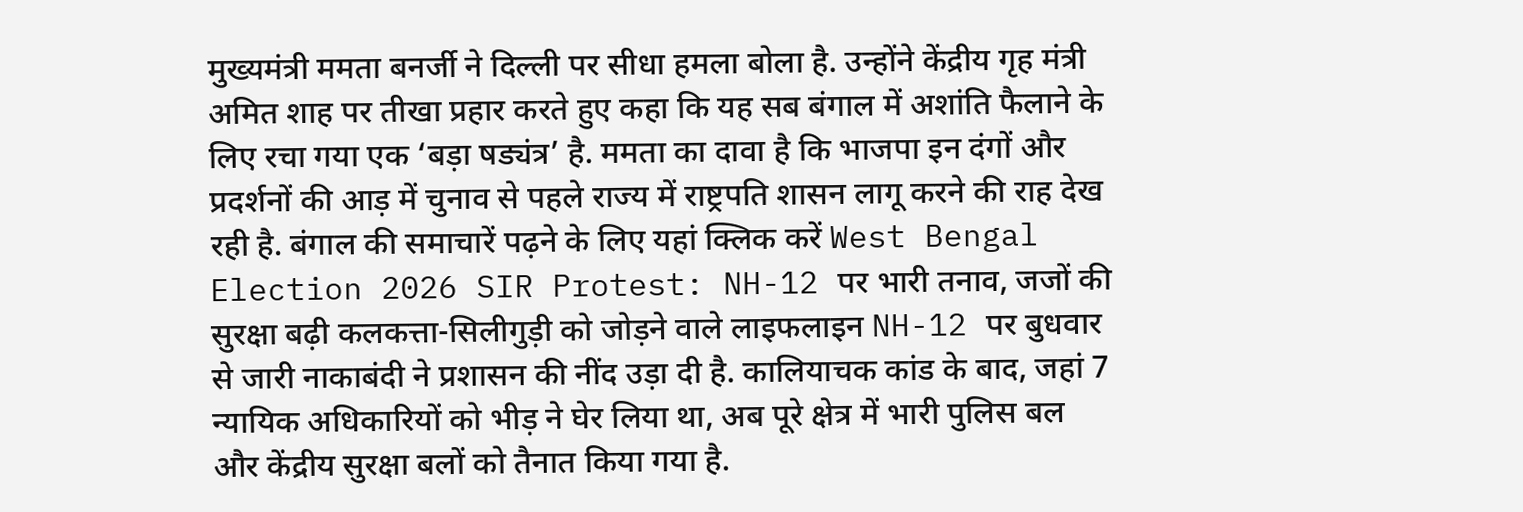मुख्यमंत्री ममता बनर्जी ने दिल्ली पर सीधा हमला बोला है. उन्होंने केंद्रीय गृह मंत्री अमित शाह पर तीखा प्रहार करते हुए कहा कि यह सब बंगाल में अशांति फैलाने के लिए रचा गया एक ‘बड़ा षड्यंत्र’ है. ममता का दावा है कि भाजपा इन दंगों और प्रदर्शनों की आड़ में चुनाव से पहले राज्य में राष्ट्रपति शासन लागू करने की राह देख रही है. बंगाल की समाचारें पढ़ने के लिए यहां क्लिक करें West Bengal Election 2026 SIR Protest: NH-12 पर भारी तनाव, जजों की सुरक्षा बढ़ी कलकत्ता-सिलीगुड़ी को जोड़ने वाले लाइफलाइन NH-12 पर बुधवार से जारी नाकाबंदी ने प्रशासन की नींद उड़ा दी है. कालियाचक कांड के बाद, जहां 7 न्यायिक अधिकारियों को भीड़ ने घेर लिया था, अब पूरे क्षेत्र में भारी पुलिस बल और केंद्रीय सुरक्षा बलों को तैनात किया गया है.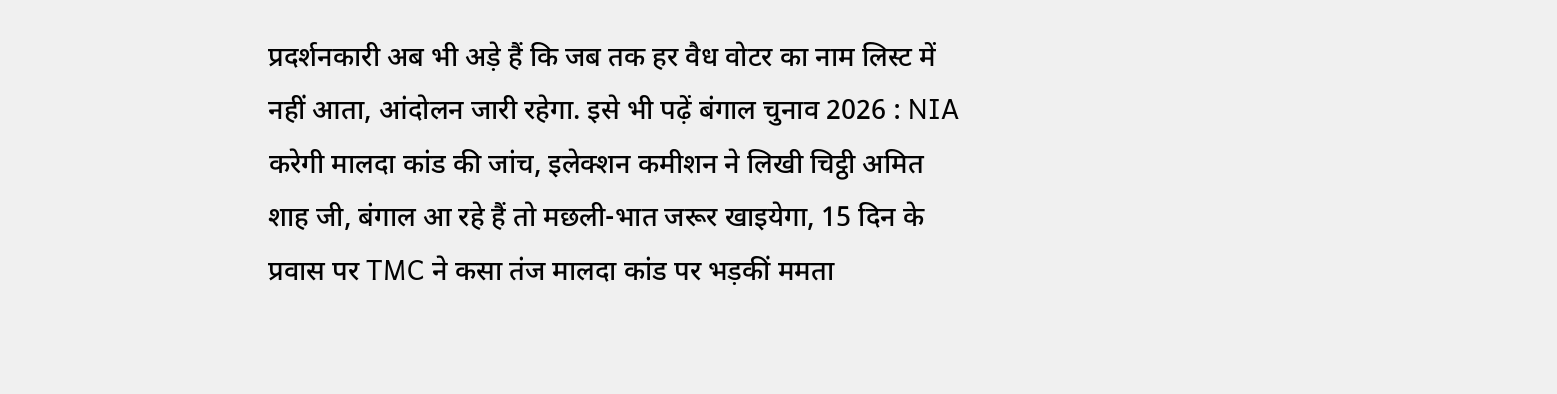प्रदर्शनकारी अब भी अड़े हैं कि जब तक हर वैध वोटर का नाम लिस्ट में नहीं आता, आंदोलन जारी रहेगा. इसे भी पढ़ें बंगाल चुनाव 2026 : NIA करेगी मालदा कांड की जांच, इलेक्शन कमीशन ने लिखी चिट्ठी अमित शाह जी, बंगाल आ रहे हैं तो मछली-भात जरूर खाइयेगा, 15 दिन के प्रवास पर TMC ने कसा तंज मालदा कांड पर भड़कीं ममता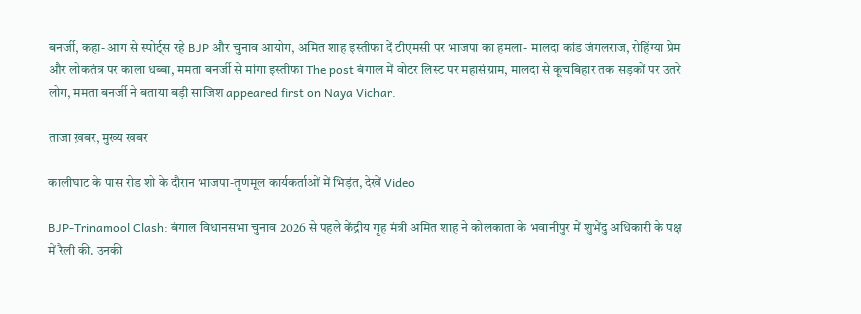बनर्जी, कहा- आग से स्पोर्ट्स रहे BJP और चुनाव आयोग, अमित शाह इस्तीफा दें टीएमसी पर भाजपा का हमला- मालदा कांड जंगलराज, रोहिंग्या प्रेम और लोकतंत्र पर काला धब्बा, ममता बनर्जी से मांगा इस्तीफा The post बंगाल में वोटर लिस्ट पर महासंग्राम, मालदा से कूचबिहार तक सड़कों पर उतरे लोग, ममता बनर्जी ने बताया बड़ी साजिश appeared first on Naya Vichar.

ताजा ख़बर, मुख्य खबर

कालीघाट के पास रोड शो के दौरान भाजपा-तृणमूल कार्यकर्ताओं में भिड़ंत, देखें Video

BJP-Trinamool Clash: बंगाल विधानसभा चुनाव 2026 से पहले केंद्रीय गृह मंत्री अमित शाह ने कोलकाता के भवानीपुर में शुभेंदु अधिकारी के पक्ष में रैली की. उनकी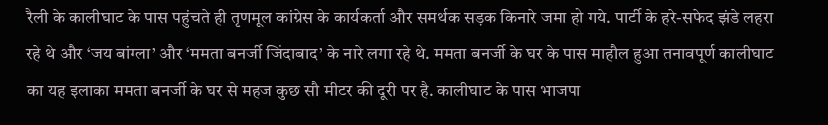रैली के कालीघाट के पास पहुंचते ही तृणमूल कांग्रेस के कार्यकर्ता और समर्थक सड़क किनारे जमा हो गये. पार्टी के हरे-सफेद झंडे लहरा रहे थे और ‘जय बांग्ला’ और ‘ममता बनर्जी जिंदाबाद’ के नारे लगा रहे थे. ममता बनर्जी के घर के पास माहौल हुआ तनावपूर्ण कालीघाट का यह इलाका ममता बनर्जी के घर से महज कुछ सौ मीटर की दूरी पर है. कालीघाट के पास भाजपा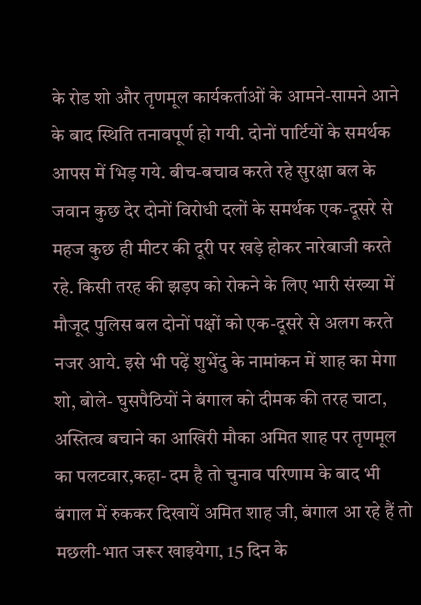के रोड शो और तृणमूल कार्यकर्ताओं के आमने-सामने आने के बाद स्थिति तनावपूर्ण हो गयी. दोनों पार्टियों के समर्थक आपस में भिड़ गये. बीच-बचाव करते रहे सुरक्षा बल के जवान कुछ देर दोनों विरोधी दलों के समर्थक एक-दूसरे से महज कुछ ही मीटर की दूरी पर खड़े होकर नारेबाजी करते रहे. किसी तरह की झड़प को रोकने के लिए भारी संख्या में मौजूद पुलिस बल दोनों पक्षों को एक-दूसरे से अलग करते नजर आये. इसे भी पढ़ें शुभेंदु के नामांकन में शाह का मेगा शो, बोले- घुसपैठियों ने बंगाल को दीमक की तरह चाटा, अस्तित्व बचाने का आखिरी मौका अमित शाह पर तृणमूल का पलटवार,कहा- दम है तो चुनाव परिणाम के बाद भी बंगाल में रुककर दिखायें अमित शाह जी, बंगाल आ रहे हैं तो मछली-भात जरूर खाइयेगा, 15 दिन के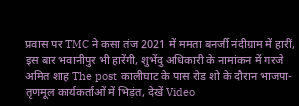प्रवास पर TMC ने कसा तंज 2021 में ममता बनर्जी नंदीग्राम में हारीं, इस बार भवानीपुर भी हारेंगी, शुभेंदु अधिकारी के नामांकन में गरजे अमित शाह The post कालीघाट के पास रोड शो के दौरान भाजपा-तृणमूल कार्यकर्ताओं में भिड़ंत, देखें Video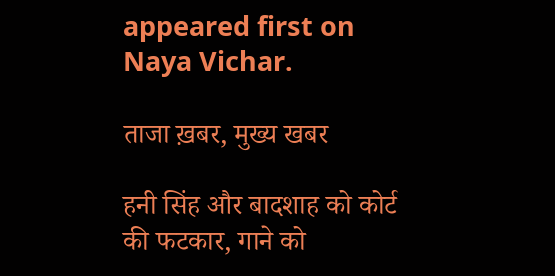appeared first on Naya Vichar.

ताजा ख़बर, मुख्य खबर

हनी सिंह और बादशाह को कोर्ट की फटकार, गाने को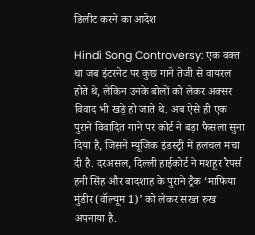डिलीट करने का आदेश

Hindi Song Controversy: एक वक्त था जब इंटरनेट पर कुछ गाने तेजी से वायरल होते थे, लेकिन उनके बोलों को लेकर अक्सर विवाद भी खड़े हो जाते थे. अब ऐसे ही एक पुराने विवादित गाने पर कोर्ट ने बड़ा फैसला सुना दिया है, जिसने म्यूजिक इंडस्ट्री में हलचल मचा दी है. दरअसल, दिल्ली हाईकोर्ट ने मशहूर रैपर्स हनी सिंह और बादशाह के पुराने ट्रैक ‘माफिया मुंडीर (वॉल्यूम 1)’ को लेकर सख्त रुख अपनाया है.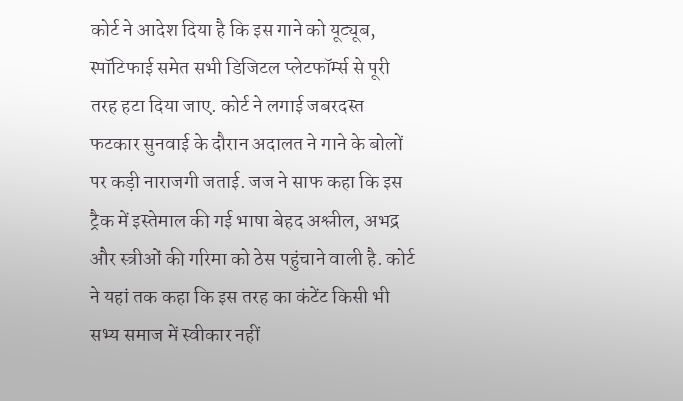कोर्ट ने आदेश दिया है कि इस गाने को यूट्यूब, स्पॉटिफाई समेत सभी डिजिटल प्लेटफॉर्म्स से पूरी तरह हटा दिया जाए. कोर्ट ने लगाई जबरदस्त फटकार सुनवाई के दौरान अदालत ने गाने के बोलों पर कड़ी नाराजगी जताई. जज ने साफ कहा कि इस ट्रैक में इस्तेमाल की गई भाषा बेहद अश्लील, अभद्र और स्त्रीओं की गरिमा को ठेस पहुंचाने वाली है. कोर्ट ने यहां तक कहा कि इस तरह का कंटेंट किसी भी सभ्य समाज में स्वीकार नहीं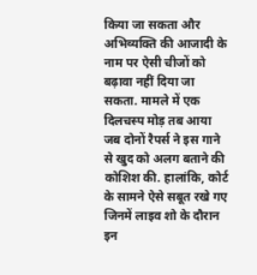किया जा सकता और अभिव्यक्ति की आजादी के नाम पर ऐसी चीजों को बढ़ावा नहीं दिया जा सकता. मामले में एक दिलचस्प मोड़ तब आया जब दोनों रैपर्स ने इस गाने से खुद को अलग बताने की कोशिश की. हालांकि, कोर्ट के सामने ऐसे सबूत रखे गए जिनमें लाइव शो के दौरान इन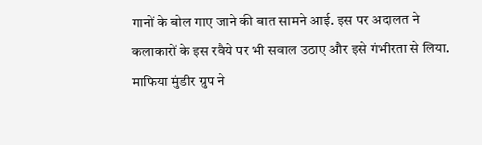गानों के बोल गाए जाने की बात सामने आई. इस पर अदालत ने कलाकारों के इस रवैये पर भी सवाल उठाए और इसे गंभीरता से लिया.  माफिया मुंडीर ग्रुप ने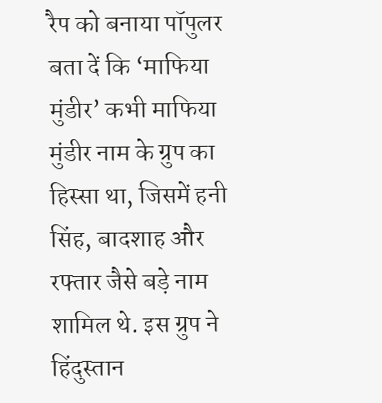रैप को बनाया पॉपुलर बता दें कि ‘माफिया मुंडीर’ कभी माफिया मुंडीर नाम के ग्रुप का हिस्सा था, जिसमें हनी सिंह, बादशाह और रफ्तार जैसे बड़े नाम शामिल थे. इस ग्रुप ने हिंदुस्तान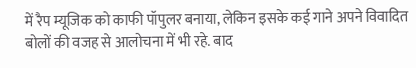में रैप म्यूजिक को काफी पॉपुलर बनाया, लेकिन इसके कई गाने अपने विवादित बोलों की वजह से आलोचना में भी रहे. बाद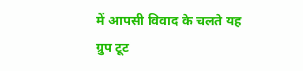में आपसी विवाद के चलते यह ग्रुप टूट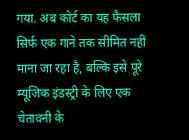गया. अब कोर्ट का यह फैसला सिर्फ एक गाने तक सीमित नहीं माना जा रहा है, बल्कि इसे पूरे म्यूजिक इंडस्ट्री के लिए एक चेतावनी के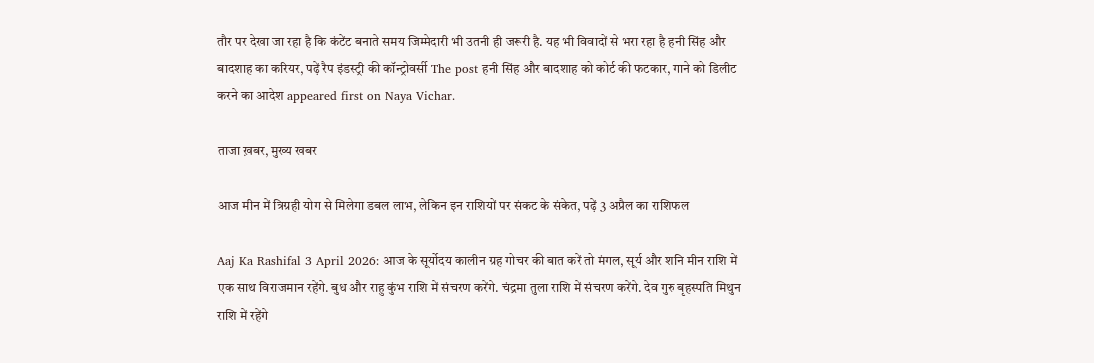तौर पर देखा जा रहा है कि कंटेंट बनाते समय जिम्मेदारी भी उतनी ही जरूरी है. यह भी विवादों से भरा रहा है हनी सिंह और बादशाह का करियर, पढ़ें रैप इंडस्ट्री की कॉन्ट्रोवर्सी The post हनी सिंह और बादशाह को कोर्ट की फटकार, गाने को डिलीट करने का आदेश appeared first on Naya Vichar.

ताजा ख़बर, मुख्य खबर

आज मीन में त्रिग्रही योग से मिलेगा डबल लाभ, लेकिन इन राशियों पर संकट के संकेत, पढ़ें 3 अप्रैल का राशिफल

Aaj Ka Rashifal 3 April 2026: आज के सूर्योदय कालीन ग्रह गोचर की बात करें तो मंगल, सूर्य और शनि मीन राशि में एक साथ विराजमान रहेंगे. बुध और राहु कुंभ राशि में संचरण करेंगे. चंद्रमा तुला राशि में संचरण करेंगे. देव गुरु बृहस्पति मिथुन राशि में रहेंगे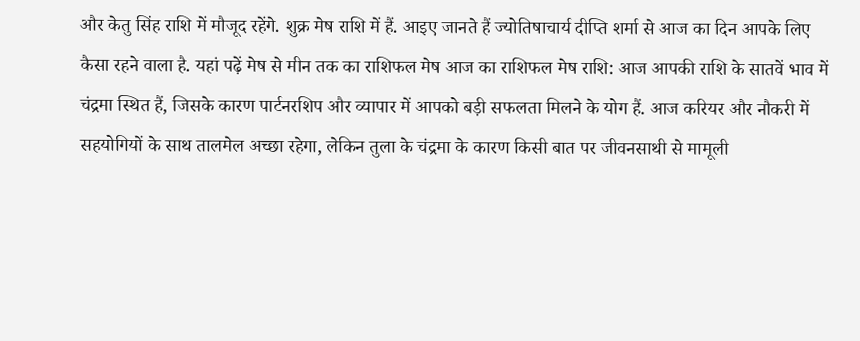और केतु सिंह राशि में मौजूद रहेंगे. शुक्र मेष राशि में हैं. आइए जानते हैं ज्योतिषाचार्य दीप्ति शर्मा से आज का दिन आपके लिए कैसा रहने वाला है. यहां पढ़ें मेष से मीन तक का राशिफल मेष आज का राशिफल मेष राशि: आज आपकी राशि के सातवें भाव में चंद्रमा स्थित हैं, जिसके कारण पार्टनरशिप और व्यापार में आपको बड़ी सफलता मिलने के योग हैं. आज करियर और नौकरी में सहयोगियों के साथ तालमेल अच्छा रहेगा, लेकिन तुला के चंद्रमा के कारण किसी बात पर जीवनसाथी से मामूली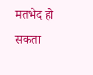मतभेद हो सकता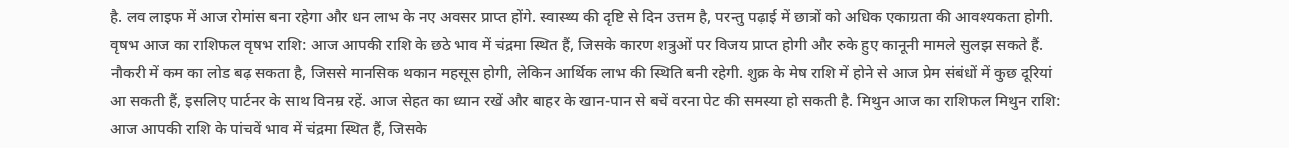है. लव लाइफ में आज रोमांस बना रहेगा और धन लाभ के नए अवसर प्राप्त होंगे. स्वास्थ्य की दृष्टि से दिन उत्तम है, परन्तु पढ़ाई में छात्रों को अधिक एकाग्रता की आवश्यकता होगी. वृषभ आज का राशिफल वृषभ राशि: आज आपकी राशि के छठे भाव में चंद्रमा स्थित हैं, जिसके कारण शत्रुओं पर विजय प्राप्त होगी और रुके हुए कानूनी मामले सुलझ सकते हैं. नौकरी में कम का लोड बढ़ सकता है, जिससे मानसिक थकान महसूस होगी, लेकिन आर्थिक लाभ की स्थिति बनी रहेगी. शुक्र के मेष राशि में होने से आज प्रेम संबंधों में कुछ दूरियां आ सकती हैं, इसलिए पार्टनर के साथ विनम्र रहें. आज सेहत का ध्यान रखें और बाहर के खान-पान से बचें वरना पेट की समस्या हो सकती है. मिथुन आज का राशिफल मिथुन राशि: आज आपकी राशि के पांचवें भाव में चंद्रमा स्थित हैं, जिसके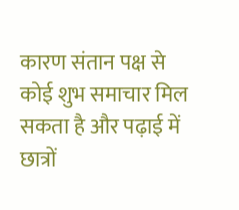कारण संतान पक्ष से कोई शुभ समाचार मिल सकता है और पढ़ाई में छात्रों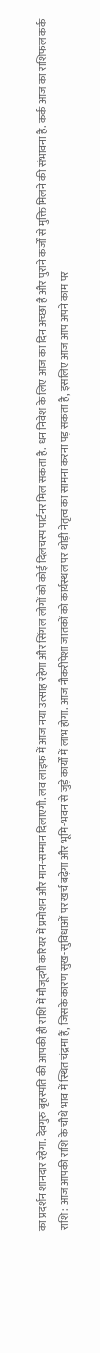का प्रदर्शन शानदार रहेगा. देवगुरु बृहस्पति की आपकी ही राशि में मौजूदगी करियर में प्रमोशन और मान-सम्मान दिलाएगी. लव लाइफ में आज नया उत्साह रहेगा और सिंगल लोगों को कोई दिलचस्प पार्टनर मिल सकता है. धन निवेश के लिए आज का दिन अच्छा है और पुराने कर्जों से मुक्ति मिलने की संभावना है. कर्क आज का राशिफल कर्क राशि: आज आपकी राशि के चौथे भाव में स्थित चंद्रमा हैं, जिसके कारण सुख-सुविधाओं पर खर्च बढ़ेगा और भूमि-भवन से जुड़े कार्यों में लाभ होगा. आज नौकरीपेशा जातकों को कार्यस्थल पर थोड़ी नेतृत्व का सामना करना पड़ सकता है, इसलिए आज आप अपने काम पर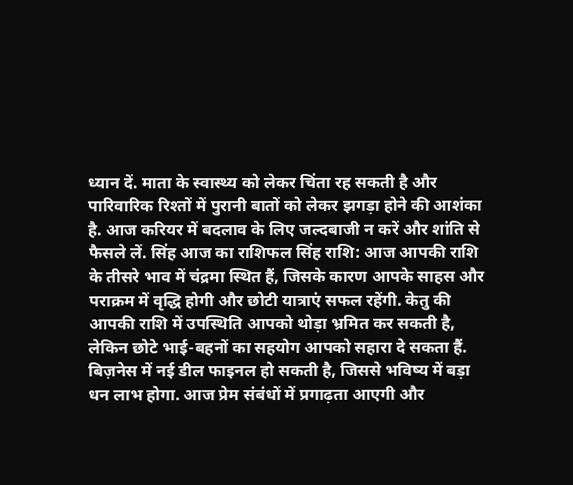ध्यान दें. माता के स्वास्थ्य को लेकर चिंता रह सकती है और पारिवारिक रिश्तों में पुरानी बातों को लेकर झगड़ा होने की आशंका है. आज करियर में बदलाव के लिए जल्दबाजी न करें और शांति से फैसले लें. सिंह आज का राशिफल सिंह राशि: आज आपकी राशि के तीसरे भाव में चंद्रमा स्थित हैं, जिसके कारण आपके साहस और पराक्रम में वृद्धि होगी और छोटी यात्राएं सफल रहेंगी. केतु की आपकी राशि में उपस्थिति आपको थोड़ा भ्रमित कर सकती है, लेकिन छोटे भाई-बहनों का सहयोग आपको सहारा दे सकता हैं. बिज़नेस में नई डील फाइनल हो सकती है, जिससे भविष्य में बड़ा धन लाभ होगा. आज प्रेम संबंधों में प्रगाढ़ता आएगी और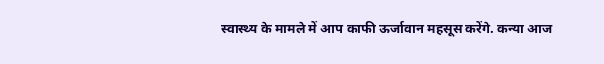स्वास्थ्य के मामले में आप काफी ऊर्जावान महसूस करेंगे. कन्या आज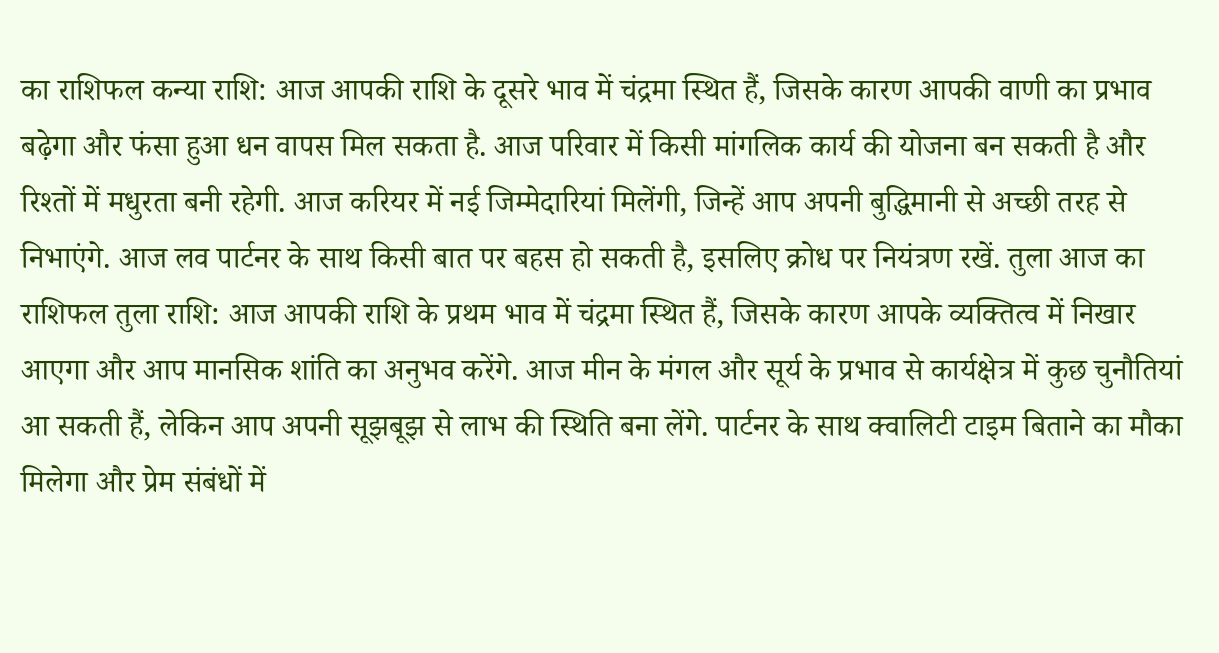का राशिफल कन्या राशि: आज आपकी राशि के दूसरे भाव में चंद्रमा स्थित हैं, जिसके कारण आपकी वाणी का प्रभाव बढ़ेगा और फंसा हुआ धन वापस मिल सकता है. आज परिवार में किसी मांगलिक कार्य की योजना बन सकती है और रिश्तों में मधुरता बनी रहेगी. आज करियर में नई जिम्मेदारियां मिलेंगी, जिन्हें आप अपनी बुद्धिमानी से अच्छी तरह से निभाएंगे. आज लव पार्टनर के साथ किसी बात पर बहस हो सकती है, इसलिए क्रोध पर नियंत्रण रखें. तुला आज का राशिफल तुला राशि: आज आपकी राशि के प्रथम भाव में चंद्रमा स्थित हैं, जिसके कारण आपके व्यक्तित्व में निखार आएगा और आप मानसिक शांति का अनुभव करेंगे. आज मीन के मंगल और सूर्य के प्रभाव से कार्यक्षेत्र में कुछ चुनौतियां आ सकती हैं, लेकिन आप अपनी सूझबूझ से लाभ की स्थिति बना लेंगे. पार्टनर के साथ क्वालिटी टाइम बिताने का मौका मिलेगा और प्रेम संबंधों में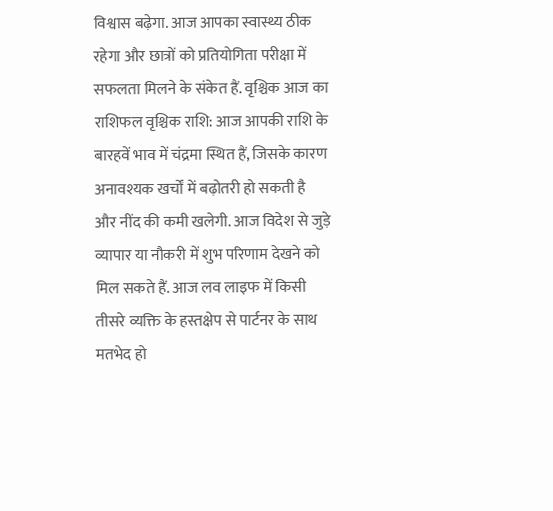विश्वास बढ़ेगा. आज आपका स्वास्थ्य ठीक रहेगा और छात्रों को प्रतियोगिता परीक्षा में सफलता मिलने के संकेत हैं. वृश्चिक आज का राशिफल वृश्चिक राशि: आज आपकी राशि के बारहवें भाव में चंद्रमा स्थित हैं, जिसके कारण अनावश्यक खर्चों में बढ़ोतरी हो सकती है और नींद की कमी खलेगी. आज विदेश से जुड़े व्यापार या नौकरी में शुभ परिणाम देखने को मिल सकते हैं. आज लव लाइफ में किसी तीसरे व्यक्ति के हस्तक्षेप से पार्टनर के साथ मतभेद हो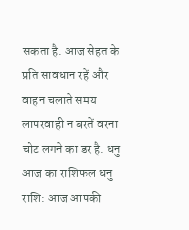सकता है. आज सेहत के प्रति सावधान रहें और वाहन चलाते समय लापरवाही न बरतें वरना चोट लगने का डर है. धनु आज का राशिफल धनु राशि: आज आपकी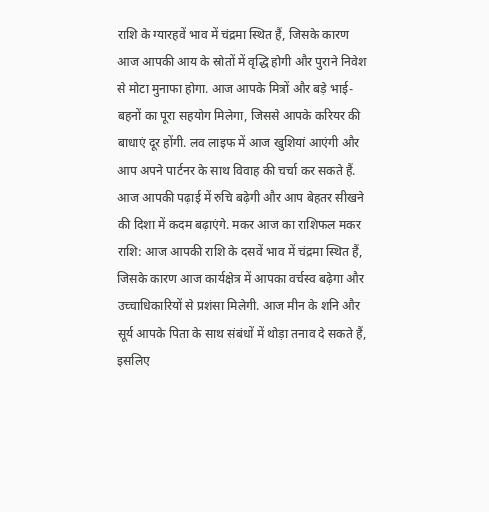राशि के ग्यारहवें भाव में चंद्रमा स्थित हैं, जिसके कारण आज आपकी आय के स्रोतों में वृद्धि होगी और पुराने निवेश से मोटा मुनाफा होगा. आज आपके मित्रों और बड़े भाई-बहनों का पूरा सहयोग मिलेगा, जिससे आपके करियर की बाधाएं दूर होंगी. लव लाइफ में आज खुशियां आएंगी और आप अपने पार्टनर के साथ विवाह की चर्चा कर सकते हैं. आज आपकी पढ़ाई में रुचि बढ़ेगी और आप बेहतर सीखने की दिशा में कदम बढ़ाएंगे. मकर आज का राशिफल मकर राशि: आज आपकी राशि के दसवें भाव में चंद्रमा स्थित हैं, जिसके कारण आज कार्यक्षेत्र में आपका वर्चस्व बढ़ेगा और उच्चाधिकारियों से प्रशंसा मिलेगी. आज मीन के शनि और सूर्य आपके पिता के साथ संबंधों में थोड़ा तनाव दे सकते हैं, इसलिए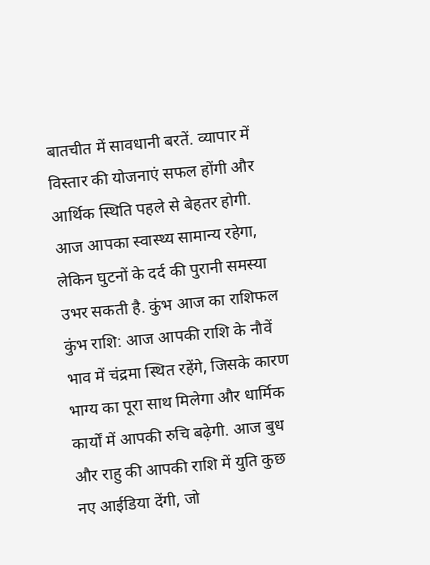बातचीत में सावधानी बरतें. व्यापार में विस्तार की योजनाएं सफल होंगी और आर्थिक स्थिति पहले से बेहतर होगी. आज आपका स्वास्थ्य सामान्य रहेगा, लेकिन घुटनों के दर्द की पुरानी समस्या उभर सकती है. कुंभ आज का राशिफल कुंभ राशि: आज आपकी राशि के नौवें भाव में चंद्रमा स्थित रहेंगे, जिसके कारण भाग्य का पूरा साथ मिलेगा और धार्मिक कार्यों में आपकी रुचि बढ़ेगी. आज बुध और राहु की आपकी राशि में युति कुछ नए आईडिया देंगी, जो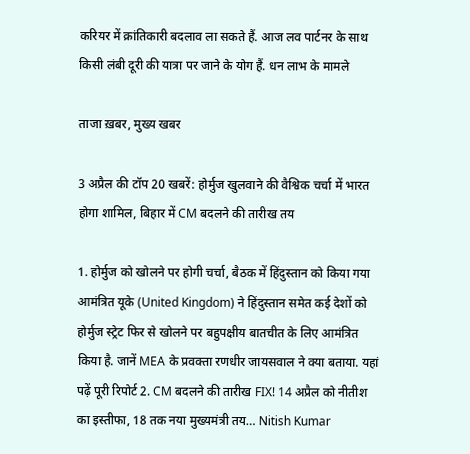करियर में क्रांतिकारी बदलाव ला सकते हैं. आज लव पार्टनर के साथ किसी लंबी दूरी की यात्रा पर जाने के योग हैं. धन लाभ के मामले

ताजा ख़बर, मुख्य खबर

3 अप्रैल की टॉप 20 खबरें: होर्मुज खुलवाने की वैश्विक चर्चा में भारत होगा शामिल, बिहार में CM बदलने की तारीख तय

1. होर्मुज को खोलने पर होगी चर्चा, बैठक में हिंदुस्तान को किया गया आमंत्रित यूके (United Kingdom) ने हिंदुस्तान समेत कई देशों को होर्मुज स्ट्रेट फिर से खोलने पर बहुपक्षीय बातचीत के लिए आमंत्रित किया है. जानें MEA के प्रवक्ता रणधीर जायसवाल ने क्या बताया. यहां पढ़ें पूरी रिपोर्ट 2. CM बदलने की तारीख FIX! 14 अप्रैल को नीतीश का इस्तीफा, 18 तक नया मुख्‍यमंत्री तय… Nitish Kumar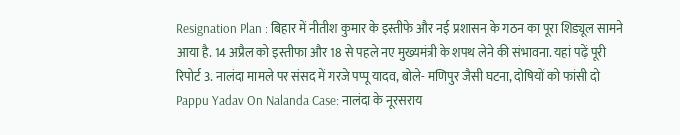Resignation Plan : बिहार में नीतीश कुमार के इस्तीफे और नई प्रशासन के गठन का पूरा शिड्यूल सामने आया है. 14 अप्रैल को इस्तीफा और 18 से पहले नए मुख्यमंत्री के शपथ लेने की संभावना. यहां पढ़ें पूरी रिपोर्ट 3. नालंदा मामले पर संसद में गरजे पप्पू यादव, बोले- मणिपुर जैसी घटना, दोषियों को फांसी दो Pappu Yadav On Nalanda Case: नालंदा के नूरसराय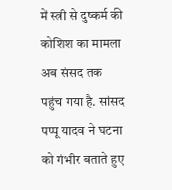में स्त्री से दुष्कर्म की कोशिश का मामला अब संसद तक पहुंच गया है. सांसद पप्पू यादव ने घटना को गंभीर बताते हुए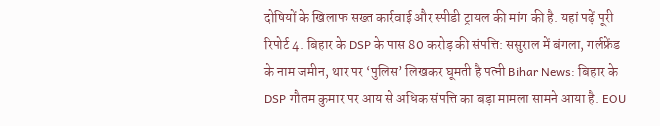दोषियों के खिलाफ सख्त कार्रवाई और स्पीडी ट्रायल की मांग की है. यहां पढ़ें पूरी रिपोर्ट 4. बिहार के DSP के पास 80 करोड़ की संपत्ति: ससुराल में बंगला, गर्लफ्रेंड के नाम जमीन, थार पर ‘पुलिस’ लिखकर घूमती है पत्नी Bihar News: बिहार के DSP गौतम कुमार पर आय से अधिक संपत्ति का बड़ा मामला सामने आया है. EOU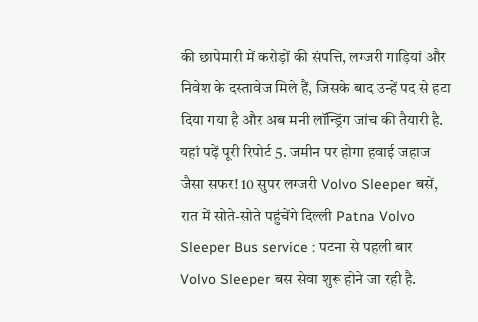की छापेमारी में करोड़ों की संपत्ति, लग्जरी गाड़ियां और निवेश के दस्तावेज मिले हैं, जिसके बाद उन्हें पद से हटा दिया गया है और अब मनी लॉन्ड्रिंग जांच की तैयारी है. यहां पढ़ें पूरी रिपोर्ट 5. जमीन पर होगा हवाई जहाज जैसा सफर! 10 सुपर लग्जरी Volvo Sleeper बसें, रात में सोते-सोते पहुंचेंगे दिल्ली Patna Volvo Sleeper Bus service : पटना से पहली बार Volvo Sleeper बस सेवा शुरू होने जा रही है.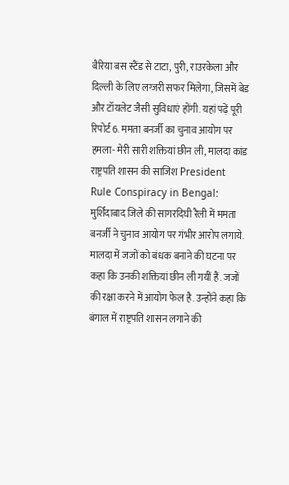बैरिया बस स्टैंड से टाटा, पुरी, राउरकेला और दिल्ली के लिए लग्जरी सफर मिलेगा, जिसमें बेड और टॉयलेट जैसी सुविधाएं होंगी. यहां पढ़ें पूरी रिपोर्ट 6. ममता बनर्जी का चुनाव आयोग पर हमला- मेरी सारी शक्तियां छीन ली, मालदा कांड राष्ट्रपति शासन की साजिश President Rule Conspiracy in Bengal: मुर्शिदाबाद जिले की सागरदिघी रैली में ममता बनर्जी ने चुनाव आयोग पर गंभीर आरोप लगाये. मालदा में जजों को बंधक बनाने की घटना पर कहा कि उनकी शक्तियां छीन ली गयीं हैं. जजों की रक्षा करने में आयोग फेल है. उन्होंने कहा कि बंगाल में राष्ट्रपति शासन लगाने की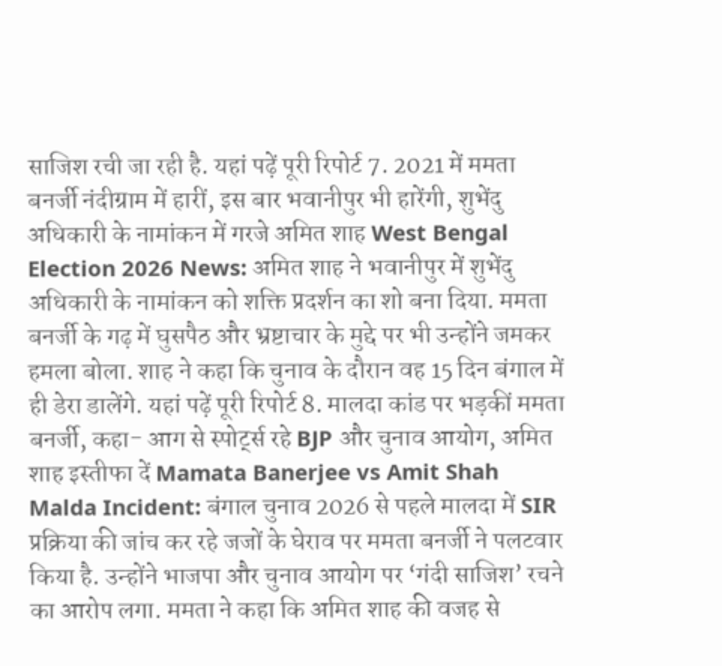साजिश रची जा रही है. यहां पढ़ें पूरी रिपोर्ट 7. 2021 में ममता बनर्जी नंदीग्राम में हारीं, इस बार भवानीपुर भी हारेंगी, शुभेंदु अधिकारी के नामांकन में गरजे अमित शाह West Bengal Election 2026 News: अमित शाह ने भवानीपुर में शुभेंदु अधिकारी के नामांकन को शक्ति प्रदर्शन का शो बना दिया. ममता बनर्जी के गढ़ में घुसपैठ और भ्रष्टाचार के मुद्दे पर भी उन्होंने जमकर हमला बोला. शाह ने कहा कि चुनाव के दौरान वह 15 दिन बंगाल में ही डेरा डालेंगे. यहां पढ़ें पूरी रिपोर्ट 8. मालदा कांड पर भड़कीं ममता बनर्जी, कहा- आग से स्पोर्ट्स रहे BJP और चुनाव आयोग, अमित शाह इस्तीफा दें Mamata Banerjee vs Amit Shah Malda Incident: बंगाल चुनाव 2026 से पहले मालदा में SIR प्रक्रिया की जांच कर रहे जजों के घेराव पर ममता बनर्जी ने पलटवार किया है. उन्होंने भाजपा और चुनाव आयोग पर ‘गंदी साजिश’ रचने का आरोप लगा. ममता ने कहा कि अमित शाह की वजह से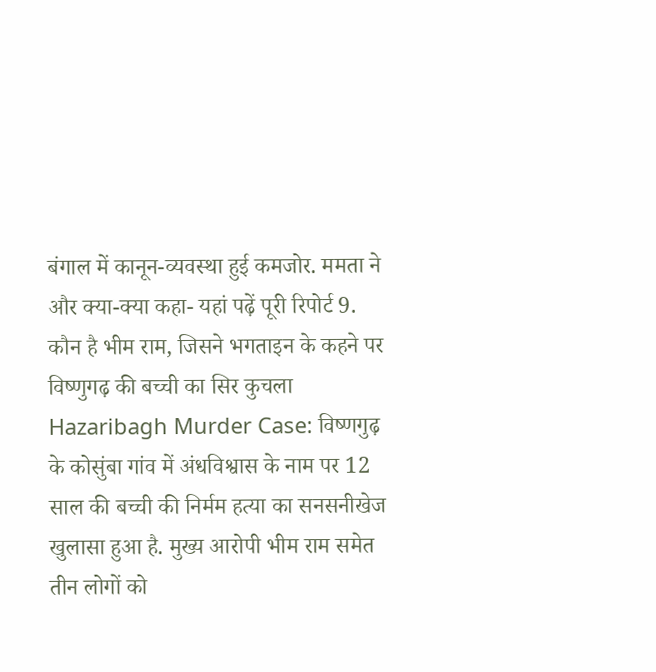बंगाल में कानून-व्यवस्था हुई कमजोर. ममता ने और क्या-क्या कहा- यहां पढ़ें पूरी रिपोर्ट 9. कौन है भीम राम, जिसने भगताइन के कहने पर विष्णुगढ़ की बच्ची का सिर कुचला Hazaribagh Murder Case: विष्णगुढ़ के कोसुंबा गांव में अंधविश्वास के नाम पर 12 साल की बच्ची की निर्मम हत्या का सनसनीखेज खुलासा हुआ है. मुख्य आरोपी भीम राम समेत तीन लोगों को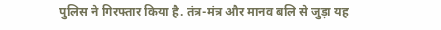पुलिस ने गिरफ्तार किया है. तंत्र-मंत्र और मानव बलि से जुड़ा यह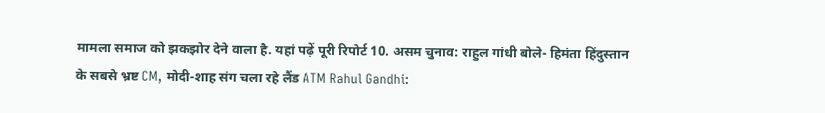मामला समाज को झकझोर देने वाला है. यहां पढ़ें पूरी रिपोर्ट 10. असम चुनाव: राहुल गांधी बोले- हिमंता हिंदुस्तान के सबसे भ्रष्ट CM, मोदी-शाह संग चला रहे लैंड ATM Rahul Gandhi: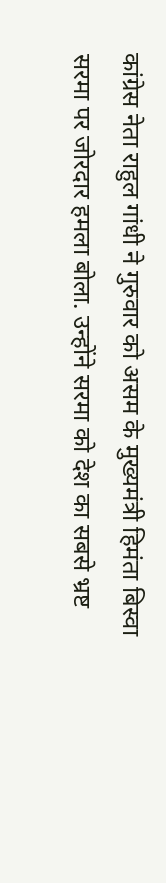कांग्रेस नेता राहुल गांधी ने गुरुवार को असम के मुख्यमंत्री हिमंता बिस्वा सरमा पर जोरदार हमला बोला. उन्होंने सरमा को देश का सबसे भ्रष्ट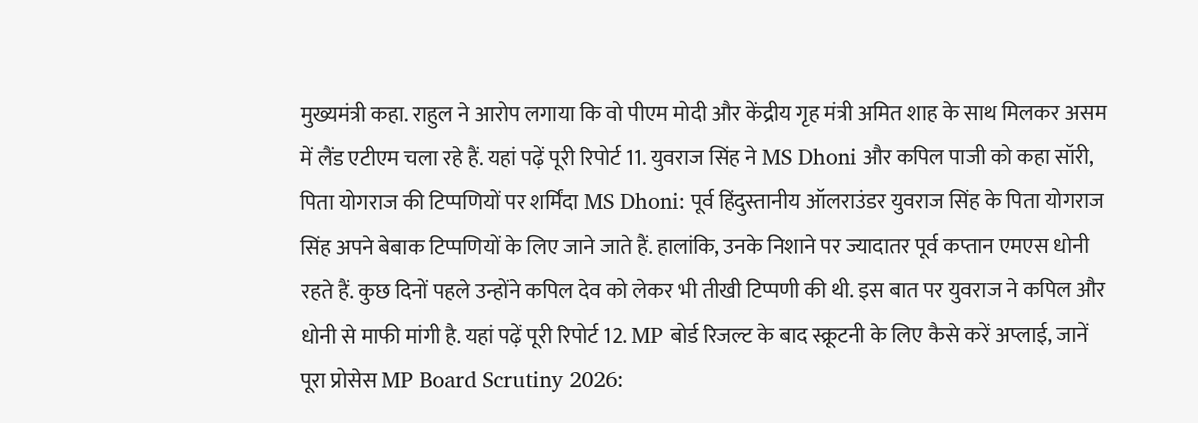मुख्यमंत्री कहा. राहुल ने आरोप लगाया कि वो पीएम मोदी और केंद्रीय गृह मंत्री अमित शाह के साथ मिलकर असम में लैंड एटीएम चला रहे हैं. यहां पढ़ें पूरी रिपोर्ट 11. युवराज सिंह ने MS Dhoni और कपिल पाजी को कहा सॉरी, पिता योगराज की टिप्पणियों पर शर्मिंदा MS Dhoni: पूर्व हिंदुस्तानीय ऑलराउंडर युवराज सिंह के पिता योगराज सिंह अपने बेबाक टिप्पणियों के लिए जाने जाते हैं. हालांकि, उनके निशाने पर ज्यादातर पूर्व कप्तान एमएस धोनी रहते हैं. कुछ दिनों पहले उन्होंने कपिल देव को लेकर भी तीखी टिप्पणी की थी. इस बात पर युवराज ने कपिल और धोनी से माफी मांगी है. यहां पढ़ें पूरी रिपोर्ट 12. MP बोर्ड रिजल्ट के बाद स्क्रूटनी के लिए कैसे करें अप्लाई, जानें पूरा प्रोसेस MP Board Scrutiny 2026: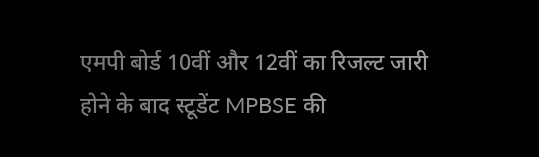एमपी बोर्ड 10वीं और 12वीं का रिजल्ट जारी होने के बाद स्टूडेंट MPBSE की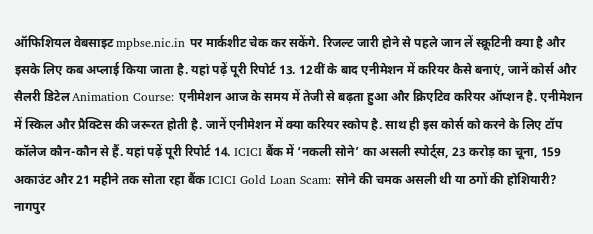ऑफिशियल वेबसाइट mpbse.nic.in पर मार्कशीट चेक कर सकेंगे. रिजल्ट जारी होने से पहले जान लें स्क्रूटिनी क्या है और इसके लिए कब अप्लाई किया जाता है. यहां पढ़ें पूरी रिपोर्ट 13. 12वीं के बाद एनीमेशन में करियर कैसे बनाएं, जानें कोर्स और सैलरी डिटेल Animation Course: एनीमेशन आज के समय में तेजी से बढ़ता हुआ और क्रिएटिव करियर ऑप्शन है. एनीमेशन में स्किल और प्रैक्टिस की जरूरत होती है. जानें एनीमेशन में क्या करियर स्कोप है. साथ ही इस कोर्स को करने के लिए टॉप कॉलेज कौन-कौन से हैं. यहां पढ़ें पूरी रिपोर्ट 14. ICICI बैंक में ‘नकली सोने’ का असली स्पोर्ट्स, 23 करोड़ का चूना, 159 अकाउंट और 21 महीने तक सोता रहा बैंक ICICI Gold Loan Scam: सोने की चमक असली थी या ठगों की होशियारी? नागपुर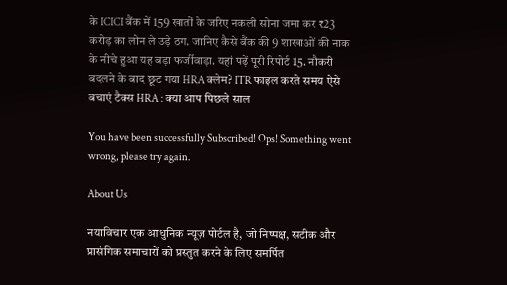के ICICI बैंक में 159 खातों के जरिए नकली सोना जमा कर ₹23 करोड़ का लोन ले उड़े ठग. जानिए कैसे बैंक की 9 शाखाओं की नाक के नीचे हुआ यह बड़ा फर्जीवाड़ा. यहां पढ़ें पूरी रिपोर्ट 15. नौकरी बदलने के बाद छूट गया HRA क्लेम? ITR फाइल करते समय ऐसे बचाएं टैक्स HRA : क्या आप पिछले साल

You have been successfully Subscribed! Ops! Something went wrong, please try again.

About Us

नयाविचार एक आधुनिक न्यूज़ पोर्टल है, जो निष्पक्ष, सटीक और प्रासंगिक समाचारों को प्रस्तुत करने के लिए समर्पित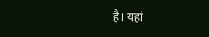है। यहां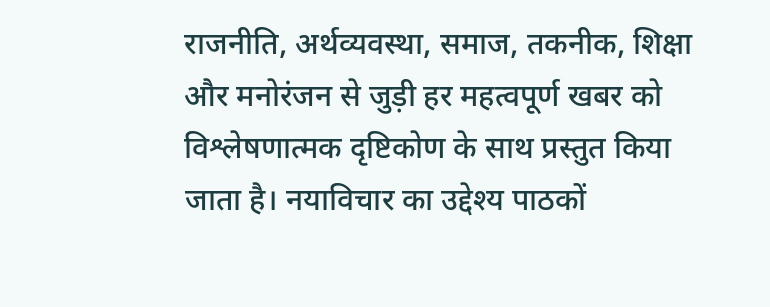राजनीति, अर्थव्यवस्था, समाज, तकनीक, शिक्षा और मनोरंजन से जुड़ी हर महत्वपूर्ण खबर को विश्लेषणात्मक दृष्टिकोण के साथ प्रस्तुत किया जाता है। नयाविचार का उद्देश्य पाठकों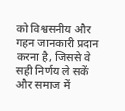को विश्वसनीय और गहन जानकारी प्रदान करना है, जिससे वे सही निर्णय ले सकें और समाज में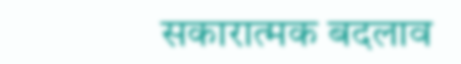सकारात्मक बदलाव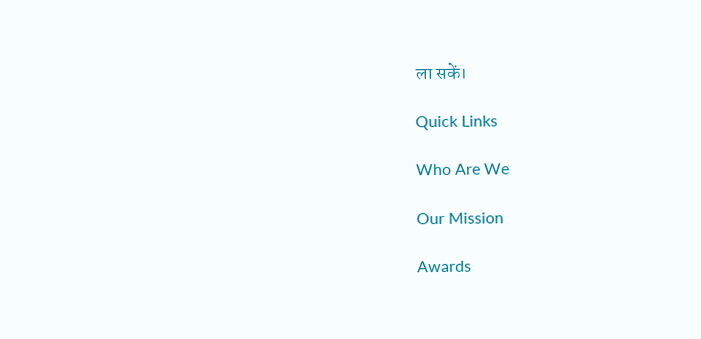ला सकें।

Quick Links

Who Are We

Our Mission

Awards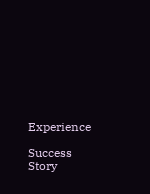Experience

Success Story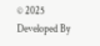© 2025 Developed By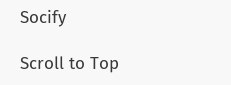Socify

Scroll to Top